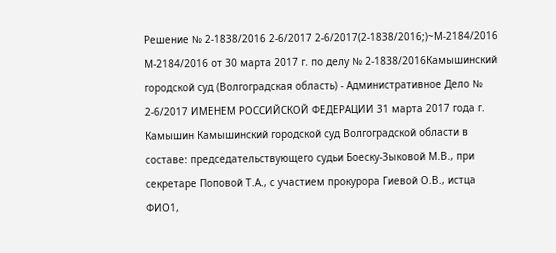Решение № 2-1838/2016 2-6/2017 2-6/2017(2-1838/2016;)~М-2184/2016 М-2184/2016 от 30 марта 2017 г. по делу № 2-1838/2016Камышинский городской суд (Волгоградская область) - Административное Дело № 2-6/2017 ИМЕНЕМ РОССИЙСКОЙ ФЕДЕРАЦИИ 31 марта 2017 года г. Камышин Камышинский городской суд Волгоградской области в составе: председательствующего судьи Боеску-Зыковой М.В., при секретаре Поповой Т.А., с участием прокурора Гиевой О.В., истца ФИО1,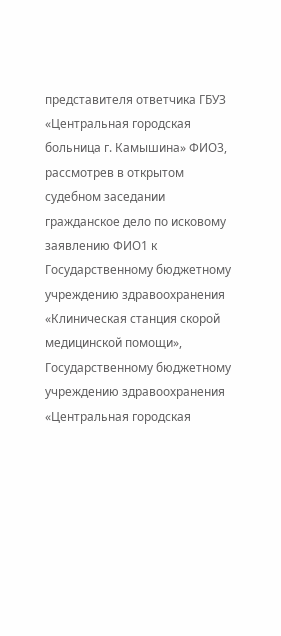представителя ответчика ГБУЗ «Центральная городская больница г. Камышина» ФИО3, рассмотрев в открытом судебном заседании гражданское дело по исковому заявлению ФИО1 к Государственному бюджетному учреждению здравоохранения «Клиническая станция скорой медицинской помощи», Государственному бюджетному учреждению здравоохранения «Центральная городская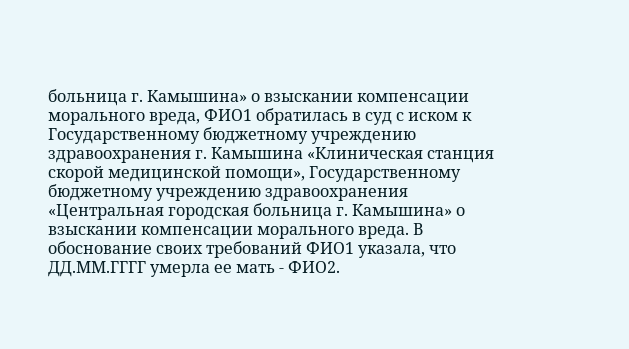больница г. Камышина» о взыскании компенсации морального вреда, ФИО1 обратилась в суд с иском к Государственному бюджетному учреждению здравоохранения г. Камышина «Клиническая станция скорой медицинской помощи», Государственному бюджетному учреждению здравоохранения «Центральная городская больница г. Камышина» о взыскании компенсации морального вреда. В обоснование своих требований ФИО1 указала, что ДД.ММ.ГГГГ умерла ее мать - ФИО2.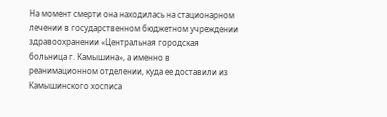На момент смерти она находилась на стационарном лечении в государственном бюджетном учреждении здравоохранении «Центральная городская больница г. Камышина», а именно в реанимационном отделении, куда ее доставили из Камышинского хосписа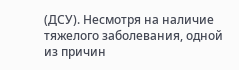(ДСУ). Несмотря на наличие тяжелого заболевания, одной из причин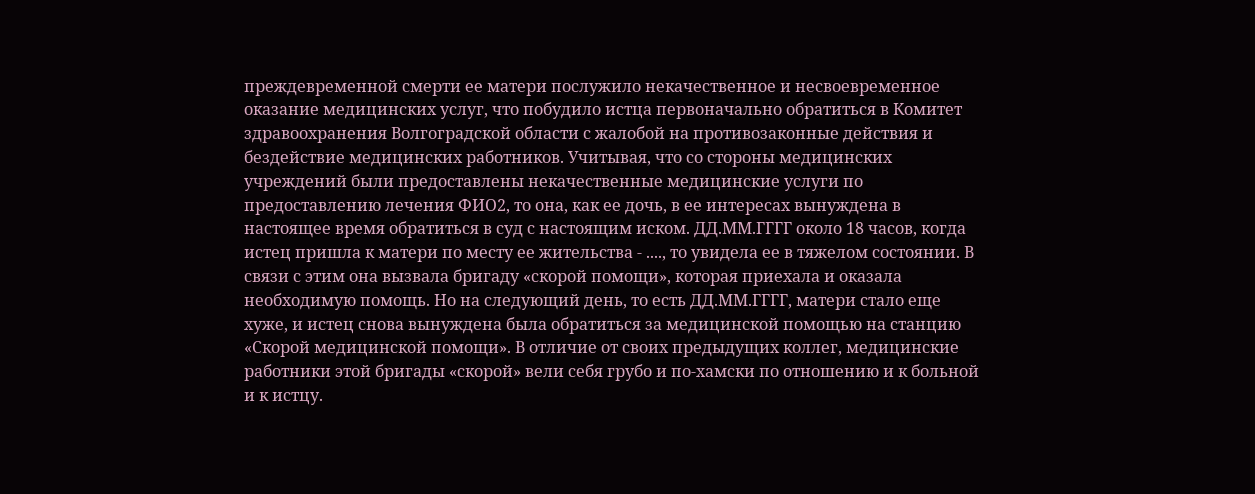преждевременной смерти ее матери послужило некачественное и несвоевременное оказание медицинских услуг, что побудило истца первоначально обратиться в Комитет здравоохранения Волгоградской области с жалобой на противозаконные действия и бездействие медицинских работников. Учитывая, что со стороны медицинских учреждений были предоставлены некачественные медицинские услуги по предоставлению лечения ФИО2, то она, как ее дочь, в ее интересах вынуждена в настоящее время обратиться в суд с настоящим иском. ДД.ММ.ГГГГ около 18 часов, когда истец пришла к матери по месту ее жительства - ...., то увидела ее в тяжелом состоянии. В связи с этим она вызвала бригаду «скорой помощи», которая приехала и оказала необходимую помощь. Но на следующий день, то есть ДД.ММ.ГГГГ, матери стало еще хуже, и истец снова вынуждена была обратиться за медицинской помощью на станцию «Скорой медицинской помощи». В отличие от своих предыдущих коллег, медицинские работники этой бригады «скорой» вели себя грубо и по-хамски по отношению и к больной и к истцу.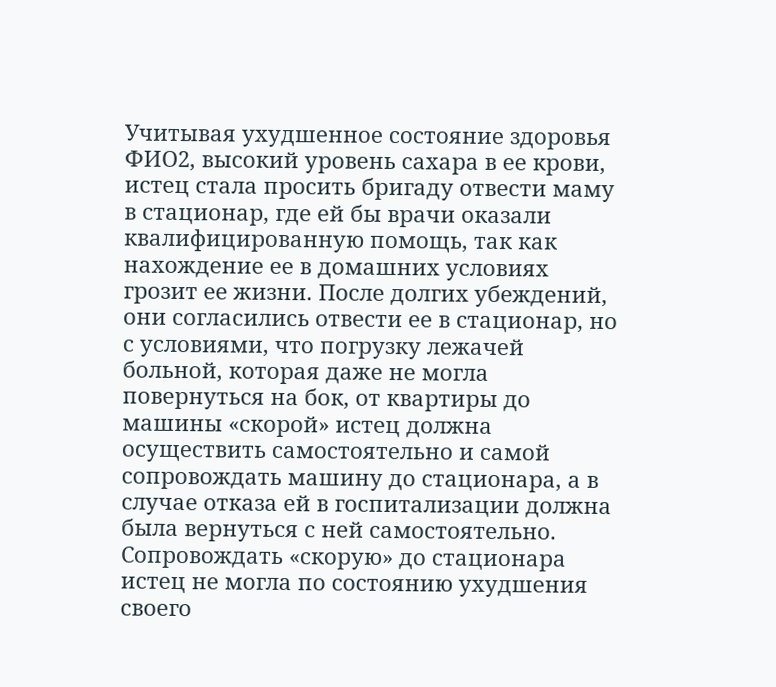Учитывая ухудшенное состояние здоровья ФИО2, высокий уровень сахара в ее крови, истец стала просить бригаду отвести маму в стационар, где ей бы врачи оказали квалифицированную помощь, так как нахождение ее в домашних условиях грозит ее жизни. После долгих убеждений, они согласились отвести ее в стационар, но с условиями, что погрузку лежачей больной, которая даже не могла повернуться на бок, от квартиры до машины «скорой» истец должна осуществить самостоятельно и самой сопровождать машину до стационара, а в случае отказа ей в госпитализации должна была вернуться с ней самостоятельно. Сопровождать «скорую» до стационара истец не могла по состоянию ухудшения своего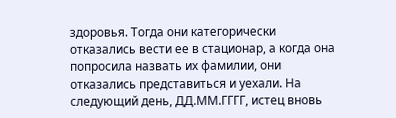здоровья. Тогда они категорически отказались вести ее в стационар, а когда она попросила назвать их фамилии, они отказались представиться и уехали. На следующий день, ДД.ММ.ГГГГ, истец вновь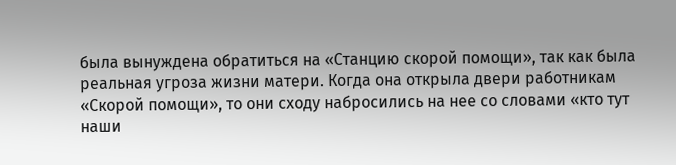была вынуждена обратиться на «Станцию скорой помощи», так как была реальная угроза жизни матери. Когда она открыла двери работникам «Скорой помощи», то они сходу набросились на нее со словами «кто тут наши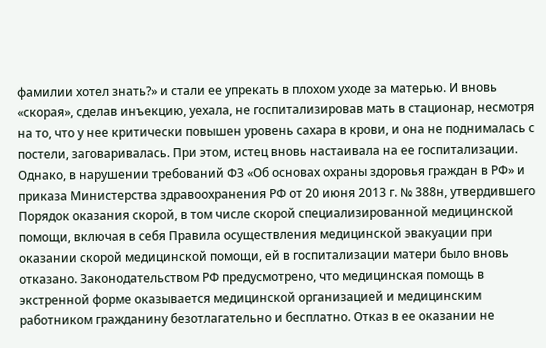фамилии хотел знать?» и стали ее упрекать в плохом уходе за матерью. И вновь «скорая», сделав инъекцию, уехала, не госпитализировав мать в стационар, несмотря на то, что у нее критически повышен уровень сахара в крови, и она не поднималась с постели, заговаривалась. При этом, истец вновь настаивала на ее госпитализации. Однако, в нарушении требований ФЗ «Об основах охраны здоровья граждан в РФ» и приказа Министерства здравоохранения РФ от 20 июня 2013 г. № 388н, утвердившего Порядок оказания скорой, в том числе скорой специализированной медицинской помощи, включая в себя Правила осуществления медицинской эвакуации при оказании скорой медицинской помощи, ей в госпитализации матери было вновь отказано. Законодательством РФ предусмотрено, что медицинская помощь в экстренной форме оказывается медицинской организацией и медицинским работником гражданину безотлагательно и бесплатно. Отказ в ее оказании не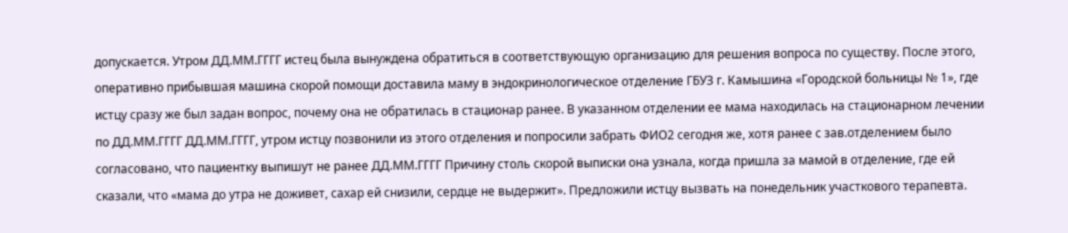допускается. Утром ДД.ММ.ГГГГ истец была вынуждена обратиться в соответствующую организацию для решения вопроса по существу. После этого, оперативно прибывшая машина скорой помощи доставила маму в эндокринологическое отделение ГБУЗ г. Камышина «Городской больницы № 1», где истцу сразу же был задан вопрос, почему она не обратилась в стационар ранее. В указанном отделении ее мама находилась на стационарном лечении по ДД.ММ.ГГГГ ДД.ММ.ГГГГ, утром истцу позвонили из этого отделения и попросили забрать ФИО2 сегодня же, хотя ранее с зав.отделением было согласовано, что пациентку выпишут не ранее ДД.ММ.ГГГГ Причину столь скорой выписки она узнала, когда пришла за мамой в отделение, где ей сказали, что «мама до утра не доживет, сахар ей снизили, сердце не выдержит». Предложили истцу вызвать на понедельник участкового терапевта.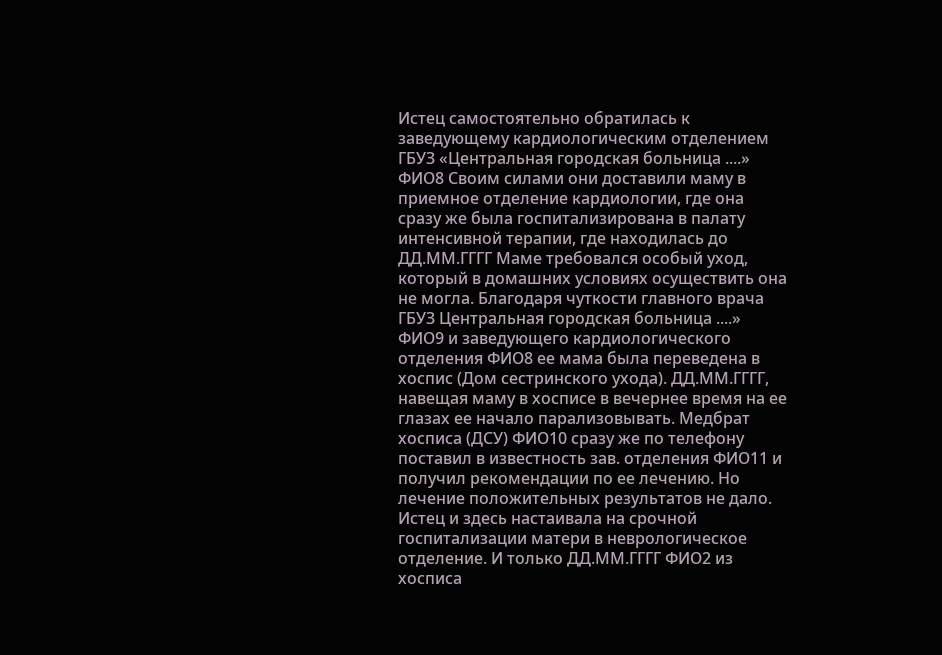Истец самостоятельно обратилась к заведующему кардиологическим отделением ГБУЗ «Центральная городская больница ....» ФИО8 Своим силами они доставили маму в приемное отделение кардиологии, где она сразу же была госпитализирована в палату интенсивной терапии, где находилась до ДД.ММ.ГГГГ Маме требовался особый уход, который в домашних условиях осуществить она не могла. Благодаря чуткости главного врача ГБУЗ Центральная городская больница ....» ФИО9 и заведующего кардиологического отделения ФИО8 ее мама была переведена в хоспис (Дом сестринского ухода). ДД.ММ.ГГГГ, навещая маму в хосписе в вечернее время на ее глазах ее начало парализовывать. Медбрат хосписа (ДСУ) ФИО10 сразу же по телефону поставил в известность зав. отделения ФИО11 и получил рекомендации по ее лечению. Но лечение положительных результатов не дало. Истец и здесь настаивала на срочной госпитализации матери в неврологическое отделение. И только ДД.ММ.ГГГГ ФИО2 из хосписа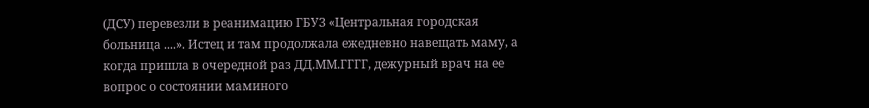(ДСУ) перевезли в реанимацию ГБУЗ «Центральная городская больница ....». Истец и там продолжала ежедневно навещать маму, а когда пришла в очередной раз ДД.ММ.ГГГГ, дежурный врач на ее вопрос о состоянии маминого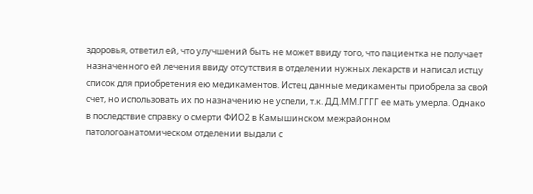здоровья, ответил ей, что улучшений быть не может ввиду того, что пациентка не получает назначенного ей лечения ввиду отсутствия в отделении нужных лекарств и написал истцу список для приобретения ею медикаментов. Истец данные медикаменты приобрела за свой счет, но использовать их по назначению не успели, т.к. ДД.ММ.ГГГГ ее мать умерла. Однако в последствие справку о смерти ФИО2 в Камышинском межрайонном патологоанатомическом отделении выдали с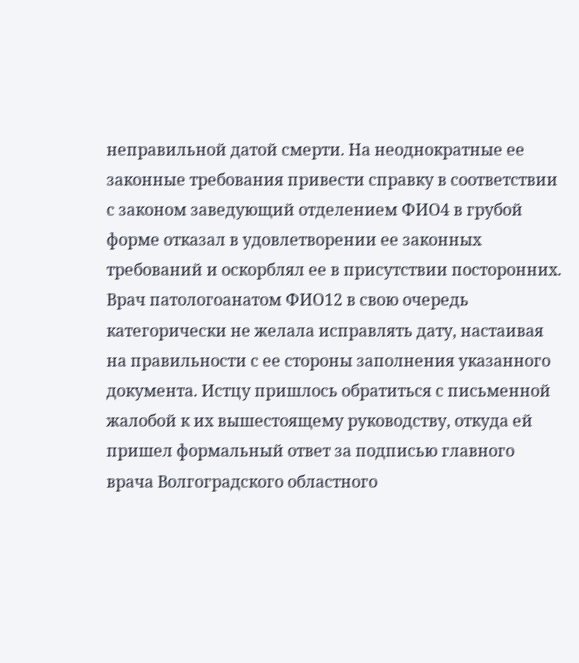неправильной датой смерти. На неоднократные ее законные требования привести справку в соответствии с законом заведующий отделением ФИО4 в грубой форме отказал в удовлетворении ее законных требований и оскорблял ее в присутствии посторонних. Врач патологоанатом ФИО12 в свою очередь категорически не желала исправлять дату, настаивая на правильности с ее стороны заполнения указанного документа. Истцу пришлось обратиться с письменной жалобой к их вышестоящему руководству, откуда ей пришел формальный ответ за подписью главного врача Волгоградского областного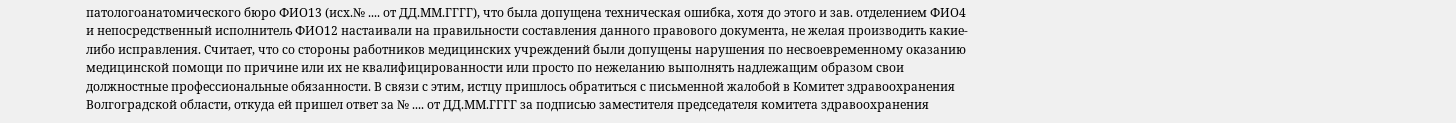патологоанатомического бюро ФИО13 (исх.№ .... от ДД.ММ.ГГГГ), что была допущена техническая ошибка, хотя до этого и зав. отделением ФИО4 и непосредственный исполнитель ФИО12 настаивали на правильности составления данного правового документа, не желая производить какие-либо исправления. Считает, что со стороны работников медицинских учреждений были допущены нарушения по несвоевременному оказанию медицинской помощи по причине или их не квалифицированности или просто по нежеланию выполнять надлежащим образом свои должностные профессиональные обязанности. В связи с этим, истцу пришлось обратиться с письменной жалобой в Комитет здравоохранения Волгоградской области, откуда ей пришел ответ за № .... от ДД.ММ.ГГГГ за подписью заместителя председателя комитета здравоохранения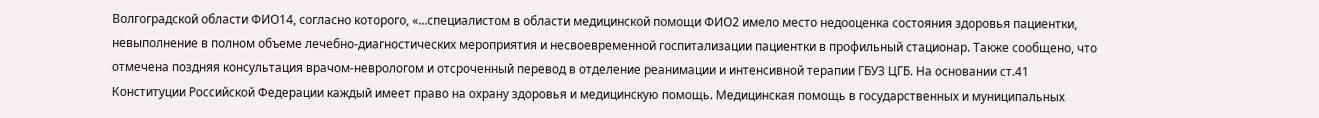Волгоградской области ФИО14, согласно которого, «…специалистом в области медицинской помощи ФИО2 имело место недооценка состояния здоровья пациентки, невыполнение в полном объеме лечебно-диагностических мероприятия и несвоевременной госпитализации пациентки в профильный стационар. Также сообщено, что отмечена поздняя консультация врачом-неврологом и отсроченный перевод в отделение реанимации и интенсивной терапии ГБУЗ ЦГБ. На основании ст.41 Конституции Российской Федерации каждый имеет право на охрану здоровья и медицинскую помощь. Медицинская помощь в государственных и муниципальных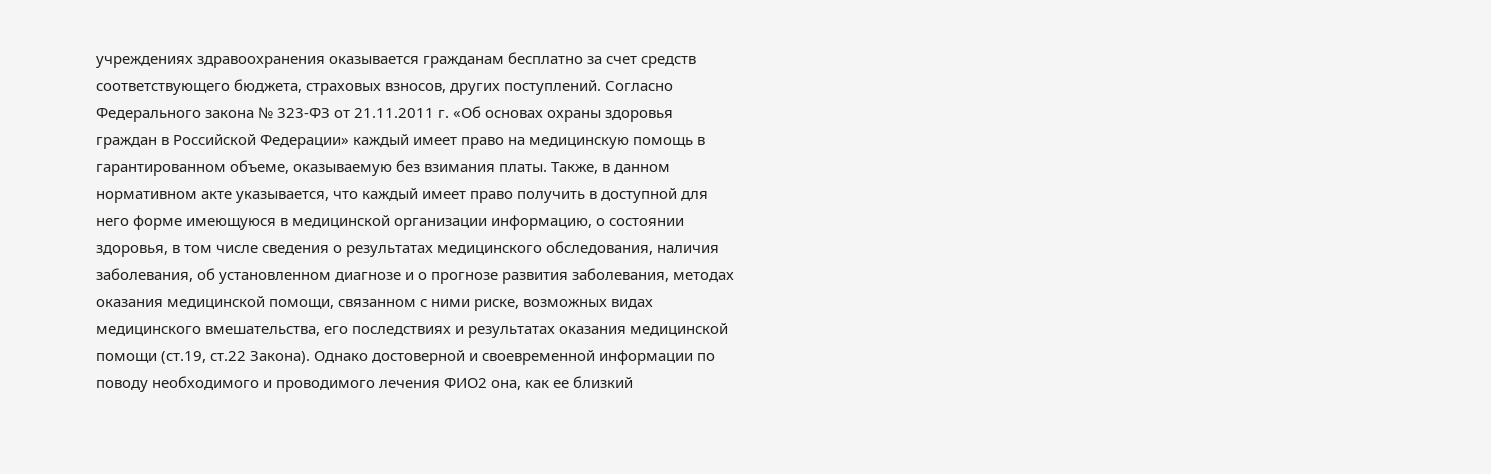учреждениях здравоохранения оказывается гражданам бесплатно за счет средств соответствующего бюджета, страховых взносов, других поступлений. Согласно Федерального закона № 323-ФЗ от 21.11.2011 г. «Об основах охраны здоровья граждан в Российской Федерации» каждый имеет право на медицинскую помощь в гарантированном объеме, оказываемую без взимания платы. Также, в данном нормативном акте указывается, что каждый имеет право получить в доступной для него форме имеющуюся в медицинской организации информацию, о состоянии здоровья, в том числе сведения о результатах медицинского обследования, наличия заболевания, об установленном диагнозе и о прогнозе развития заболевания, методах оказания медицинской помощи, связанном с ними риске, возможных видах медицинского вмешательства, его последствиях и результатах оказания медицинской помощи (ст.19, ст.22 Закона). Однако достоверной и своевременной информации по поводу необходимого и проводимого лечения ФИО2 она, как ее близкий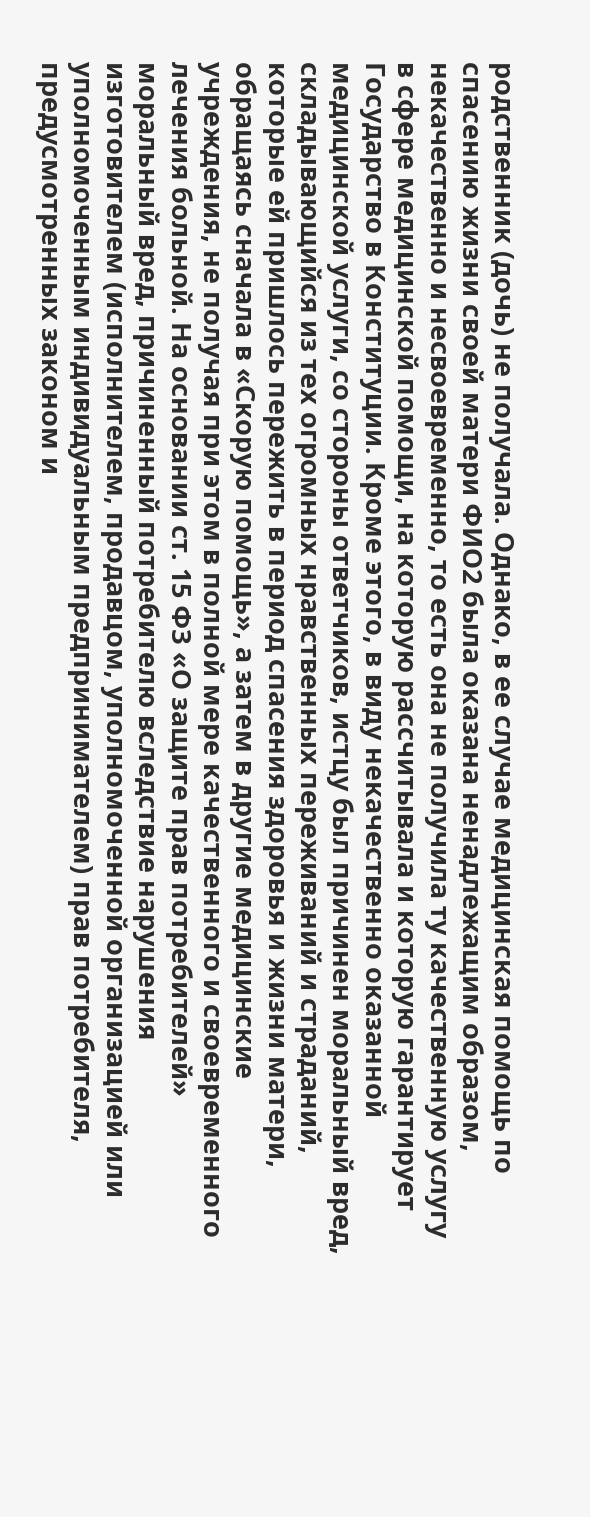родственник (дочь) не получала. Однако, в ее случае медицинская помощь по спасению жизни своей матери ФИО2 была оказана ненадлежащим образом, некачественно и несвоевременно, то есть она не получила ту качественную услугу в сфере медицинской помощи, на которую рассчитывала и которую гарантирует Государство в Конституции. Кроме этого, в виду некачественно оказанной медицинской услуги, со стороны ответчиков, истцу был причинен моральный вред, складывающийся из тех огромных нравственных переживаний и страданий, которые ей пришлось пережить в период спасения здоровья и жизни матери, обращаясь сначала в «Скорую помощь», а затем в другие медицинские учреждения, не получая при этом в полной мере качественного и своевременного лечения больной. На основании ст. 15 ФЗ «О защите прав потребителей» моральный вред, причиненный потребителю вследствие нарушения изготовителем (исполнителем, продавцом, уполномоченной организацией или уполномоченным индивидуальным предпринимателем) прав потребителя, предусмотренных законом и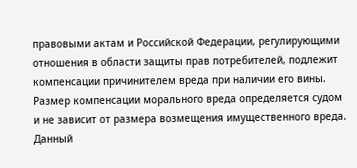правовыми актам и Российской Федерации, регулирующими отношения в области защиты прав потребителей, подлежит компенсации причинителем вреда при наличии его вины. Размер компенсации морального вреда определяется судом и не зависит от размера возмещения имущественного вреда. Данный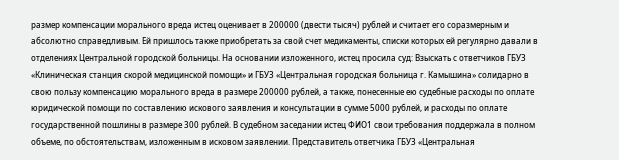размер компенсации морального вреда истец оценивает в 200000 (двести тысяч) рублей и считает его соразмерным и абсолютно справедливым. Ей пришлось также приобретать за свой счет медикаменты, списки которых ей регулярно давали в отделениях Центральной городской больницы. На основании изложенного, истец просила суд: Взыскать с ответчиков ГБУЗ «Клиническая станция скорой медицинской помощи» и ГБУЗ «Центральная городская больница г. Камышина» солидарно в свою пользу компенсацию морального вреда в размере 200000 рублей, а также, понесенные ею судебные расходы по оплате юридической помощи по составлению искового заявления и консультации в сумме 5000 рублей, и расходы по оплате государственной пошлины в размере 300 рублей. В судебном заседании истец ФИО1 свои требования поддержала в полном объеме, по обстоятельствам, изложенным в исковом заявлении. Представитель ответчика ГБУЗ «Центральная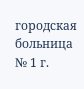городская больница № 1 г.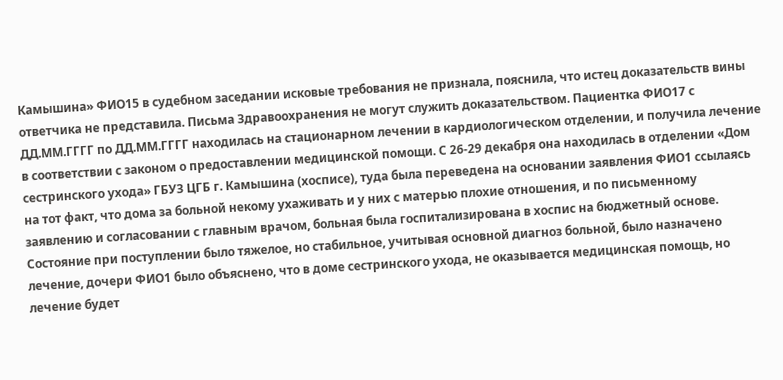Камышина» ФИО15 в судебном заседании исковые требования не признала, пояснила, что истец доказательств вины ответчика не представила. Письма Здравоохранения не могут служить доказательством. Пациентка ФИО17 с ДД.ММ.ГГГГ по ДД.ММ.ГГГГ находилась на стационарном лечении в кардиологическом отделении, и получила лечение в соответствии с законом о предоставлении медицинской помощи. С 26-29 декабря она находилась в отделении «Дом сестринского ухода» ГБУЗ ЦГБ г. Камышина (хосписе), туда была переведена на основании заявления ФИО1 ссылаясь на тот факт, что дома за больной некому ухаживать и у них с матерью плохие отношения, и по письменному заявлению и согласовании с главным врачом, больная была госпитализирована в хоспис на бюджетный основе. Состояние при поступлении было тяжелое, но стабильное, учитывая основной диагноз больной, было назначено лечение, дочери ФИО1 было объяснено, что в доме сестринского ухода, не оказывается медицинская помощь, но лечение будет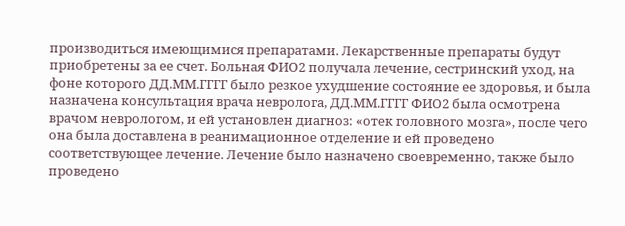производиться имеющимися препаратами. Лекарственные препараты будут приобретены за ее счет. Больная ФИО2 получала лечение, сестринский уход, на фоне которого ДД.ММ.ГГГГ было резкое ухудшение состояние ее здоровья, и была назначена консультация врача невролога, ДД.ММ.ГГГГ ФИО2 была осмотрена врачом неврологом, и ей установлен диагноз: «отек головного мозга», после чего она была доставлена в реанимационное отделение и ей проведено соответствующее лечение. Лечение было назначено своевременно, также было проведено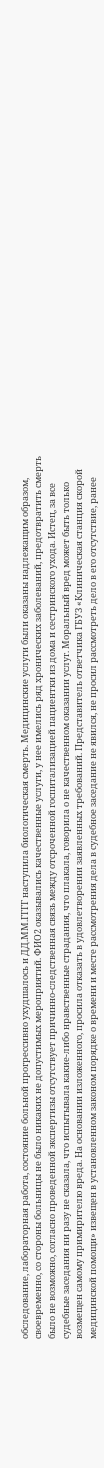обследование, лабораторная работа, состояние больной прогрессивно ухудшалось и ДД.ММ.ГГГГ наступила биологическая смерть. Медицинские услуги были оказаны надлежащим образом, своевременно, со стороны больницы не было никаких не допустимых мероприятий. ФИО2 оказывались качественные услуги, у нее имелись ряд хронических заболеваний, предотвратить смерть было не возможно, согласно проведенной экспертизы отсутствует причинно-следственная связь между отсроченной госпитализацией пациентки из дома и сестринского ухода. Истец, за все судебные заседания ни разу не сказала, что испытывала какие-либо нравственные страдания, что плакала, говорила о не качественном оказании услуг. Моральный вред может быть только возмещен самому примирителю вреда. На основании изложенного, просила отказать в удовлетворении заявленных требований. Представитель ответчика ГБУЗ «Клиническая станция скорой медицинской помощи» извещен в установленном законом порядке о времени и месте рассмотрения дела в судебное заседание не явился, не просил рассмотреть дело в его отсутствие, ранее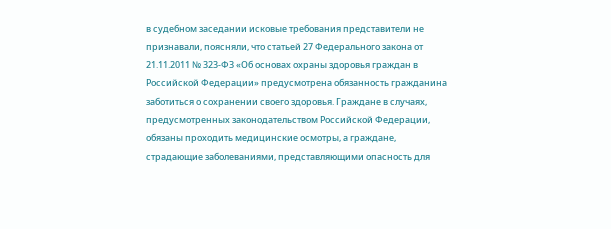в судебном заседании исковые требования представители не признавали, поясняли, что статьей 27 Федерального закона от 21.11.2011 № 323-ФЗ «Об основах охраны здоровья граждан в Российской Федерации» предусмотрена обязанность гражданина заботиться о сохранении своего здоровья. Граждане в случаях, предусмотренных законодательством Российской Федерации, обязаны проходить медицинские осмотры, а граждане, страдающие заболеваниями, представляющими опасность для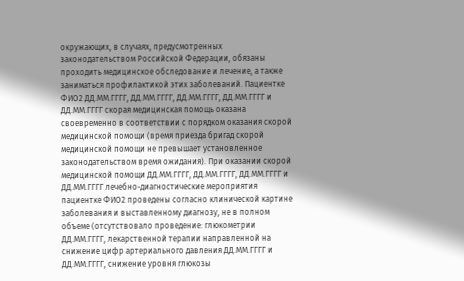окружающих, в случаях, предусмотренных законодательством Российской Федерации, обязаны проходить медицинское обследование и лечение, а также заниматься профилактикой этих заболеваний. Пациентке ФИО2 ДД.ММ.ГГГГ, ДД.ММ.ГГГГ, ДД.ММ.ГГГГ, ДД.ММ.ГГГГ и ДД.ММ.ГГГГ скорая медицинская помощь оказана своевременно в соответствии с порядком оказания скорой медицинской помощи (время приезда бригад скорой медицинской помощи не превышает установленное законодательством время ожидания). При оказании скорой медицинской помощи ДД.ММ.ГГГГ, ДД.ММ.ГГГГ, ДД.ММ.ГГГГ и ДД.ММ.ГГГГ лечебно-диагностические мероприятия пациентке ФИО2 проведены согласно клинической картине заболевания и выставленному диагнозу, не в полном объеме (отсутствовало проведение: глюкометрии ДД.ММ.ГГГГ, лекарственной терапии направленной на снижение цифр артериального давления ДД.ММ.ГГГГ и ДД.ММ.ГГГГ, снижение уровня глюкозы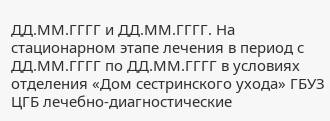ДД.ММ.ГГГГ и ДД.ММ.ГГГГ. На стационарном этапе лечения в период с ДД.ММ.ГГГГ по ДД.ММ.ГГГГ в условиях отделения «Дом сестринского ухода» ГБУЗ ЦГБ лечебно-диагностические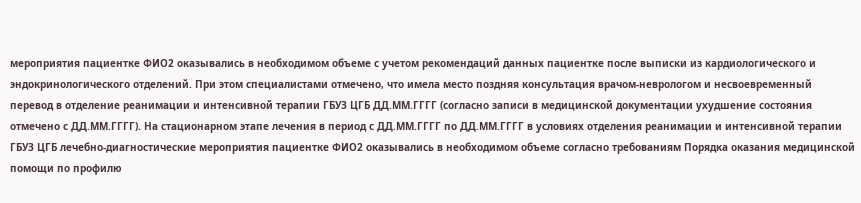мероприятия пациентке ФИО2 оказывались в необходимом объеме с учетом рекомендаций данных пациентке после выписки из кардиологического и эндокринологического отделений. При этом специалистами отмечено, что имела место поздняя консультация врачом-неврологом и несвоевременный перевод в отделение реанимации и интенсивной терапии ГБУЗ ЦГБ ДД.ММ.ГГГГ (согласно записи в медицинской документации ухудшение состояния отмечено с ДД.ММ.ГГГГ). На стационарном этапе лечения в период с ДД.ММ.ГГГГ по ДД.ММ.ГГГГ в условиях отделения реанимации и интенсивной терапии ГБУЗ ЦГБ лечебно-диагностические мероприятия пациентке ФИО2 оказывались в необходимом объеме согласно требованиям Порядка оказания медицинской помощи по профилю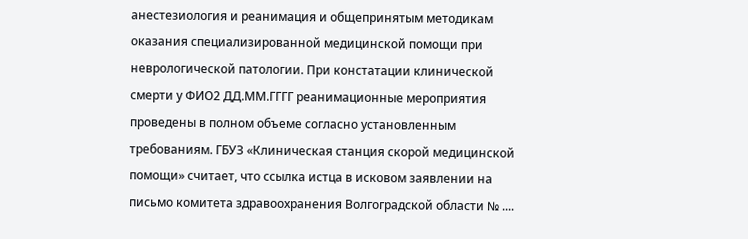анестезиология и реанимация и общепринятым методикам оказания специализированной медицинской помощи при неврологической патологии. При констатации клинической смерти у ФИО2 ДД.ММ.ГГГГ реанимационные мероприятия проведены в полном объеме согласно установленным требованиям. ГБУЗ «Клиническая станция скорой медицинской помощи» считает, что ссылка истца в исковом заявлении на письмо комитета здравоохранения Волгоградской области № ....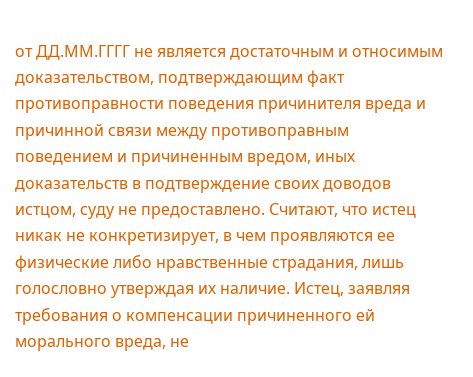от ДД.ММ.ГГГГ не является достаточным и относимым доказательством, подтверждающим факт противоправности поведения причинителя вреда и причинной связи между противоправным поведением и причиненным вредом, иных доказательств в подтверждение своих доводов истцом, суду не предоставлено. Считают, что истец никак не конкретизирует, в чем проявляются ее физические либо нравственные страдания, лишь голословно утверждая их наличие. Истец, заявляя требования о компенсации причиненного ей морального вреда, не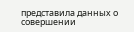представила данных о совершении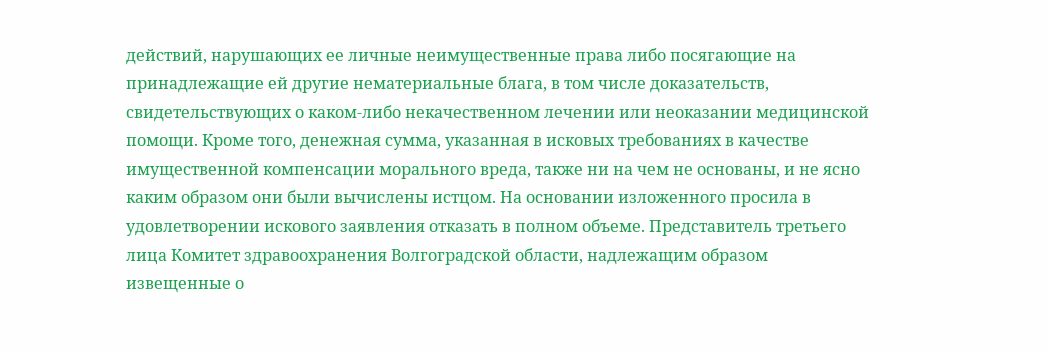действий, нарушающих ее личные неимущественные права либо посягающие на принадлежащие ей другие нематериальные блага, в том числе доказательств, свидетельствующих о каком-либо некачественном лечении или неоказании медицинской помощи. Кроме того, денежная сумма, указанная в исковых требованиях в качестве имущественной компенсации морального вреда, также ни на чем не основаны, и не ясно каким образом они были вычислены истцом. На основании изложенного просила в удовлетворении искового заявления отказать в полном объеме. Представитель третьего лица Комитет здравоохранения Волгоградской области, надлежащим образом извещенные о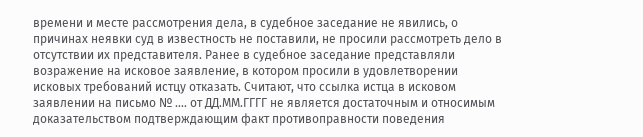времени и месте рассмотрения дела, в судебное заседание не явились, о причинах неявки суд в известность не поставили, не просили рассмотреть дело в отсутствии их представителя. Ранее в судебное заседание представляли возражение на исковое заявление, в котором просили в удовлетворении исковых требований истцу отказать. Считают, что ссылка истца в исковом заявлении на письмо № .... от ДД.ММ.ГГГГ не является достаточным и относимым доказательством подтверждающим факт противоправности поведения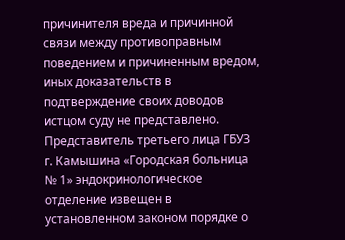причинителя вреда и причинной связи между противоправным поведением и причиненным вредом, иных доказательств в подтверждение своих доводов истцом суду не представлено. Представитель третьего лица ГБУЗ г. Камышина «Городская больница № 1» эндокринологическое отделение извещен в установленном законом порядке о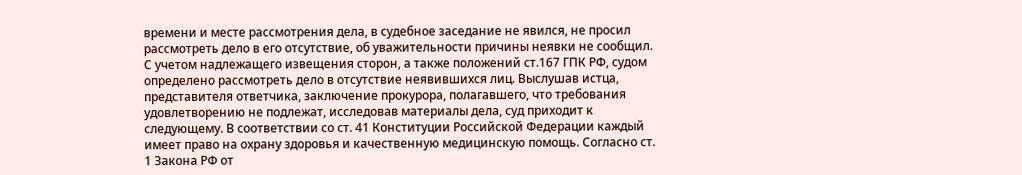времени и месте рассмотрения дела, в судебное заседание не явился, не просил рассмотреть дело в его отсутствие, об уважительности причины неявки не сообщил. С учетом надлежащего извещения сторон, а также положений ст.167 ГПК РФ, судом определено рассмотреть дело в отсутствие неявившихся лиц. Выслушав истца, представителя ответчика, заключение прокурора, полагавшего, что требования удовлетворению не подлежат, исследовав материалы дела, суд приходит к следующему. В соответствии со ст. 41 Конституции Российской Федерации каждый имеет право на охрану здоровья и качественную медицинскую помощь. Согласно ст. 1 Закона РФ от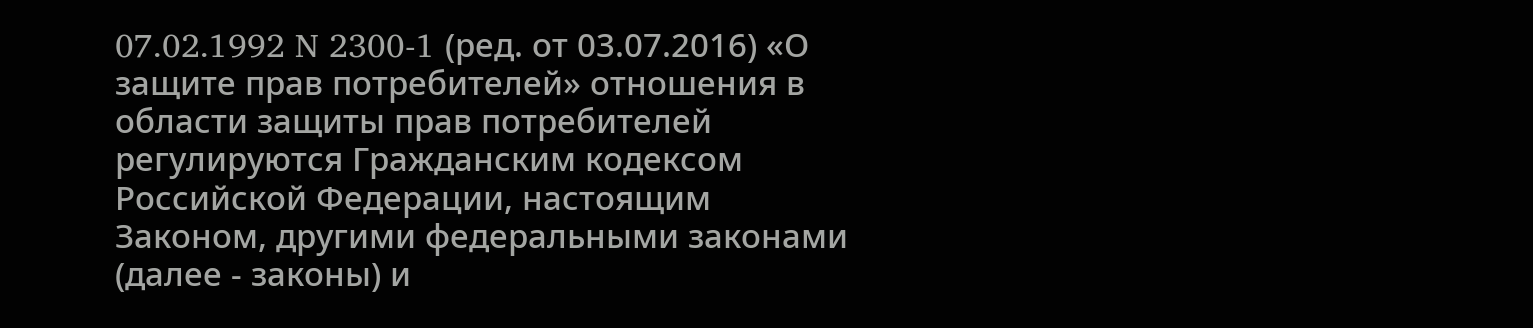07.02.1992 N 2300-1 (ред. от 03.07.2016) «О защите прав потребителей» отношения в области защиты прав потребителей регулируются Гражданским кодексом Российской Федерации, настоящим Законом, другими федеральными законами (далее - законы) и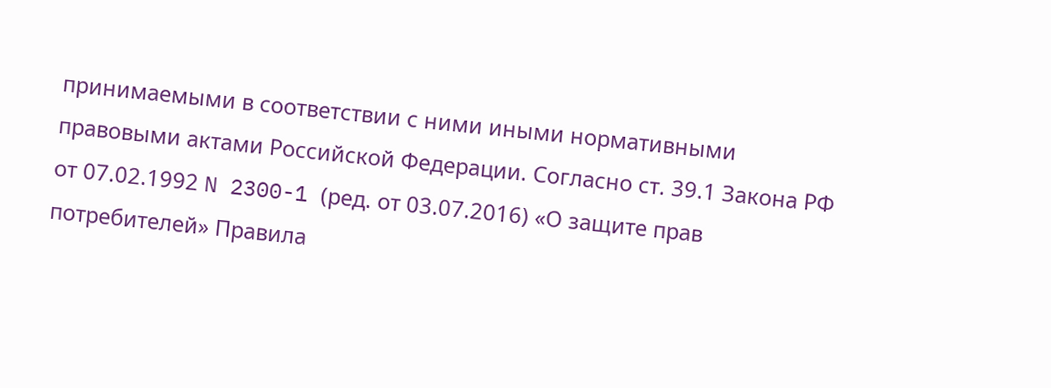принимаемыми в соответствии с ними иными нормативными правовыми актами Российской Федерации. Согласно ст. 39.1 Закона РФ от 07.02.1992 N 2300-1 (ред. от 03.07.2016) «О защите прав потребителей» Правила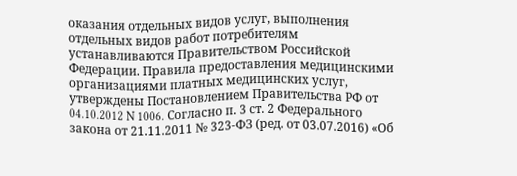оказания отдельных видов услуг, выполнения отдельных видов работ потребителям устанавливаются Правительством Российской Федерации. Правила предоставления медицинскими организациями платных медицинских услуг, утверждены Постановлением Правительства РФ от 04.10.2012 N 1006. Согласно п. 3 ст. 2 Федерального закона от 21.11.2011 № 323-ФЗ (ред. от 03.07.2016) «Об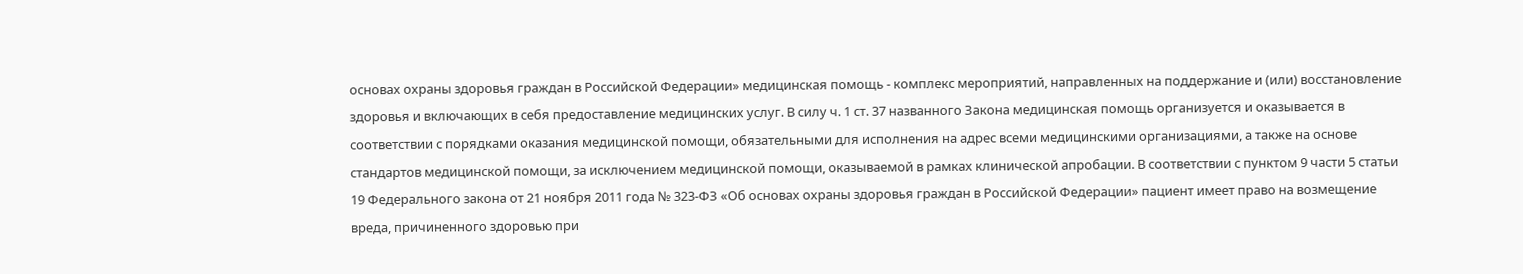основах охраны здоровья граждан в Российской Федерации» медицинская помощь - комплекс мероприятий, направленных на поддержание и (или) восстановление здоровья и включающих в себя предоставление медицинских услуг. В силу ч. 1 ст. 37 названного Закона медицинская помощь организуется и оказывается в соответствии с порядками оказания медицинской помощи, обязательными для исполнения на адрес всеми медицинскими организациями, а также на основе стандартов медицинской помощи, за исключением медицинской помощи, оказываемой в рамках клинической апробации. В соответствии с пунктом 9 части 5 статьи 19 Федерального закона от 21 ноября 2011 года № 323-ФЗ «Об основах охраны здоровья граждан в Российской Федерации» пациент имеет право на возмещение вреда, причиненного здоровью при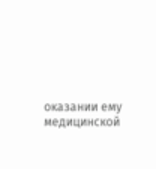оказании ему медицинской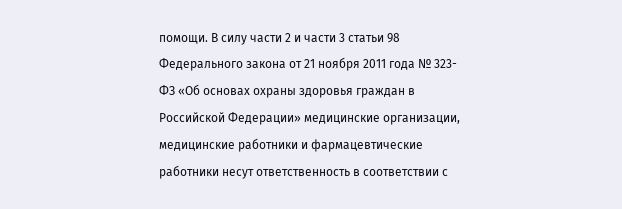помощи. В силу части 2 и части 3 статьи 98 Федерального закона от 21 ноября 2011 года № 323-ФЗ «Об основах охраны здоровья граждан в Российской Федерации» медицинские организации, медицинские работники и фармацевтические работники несут ответственность в соответствии с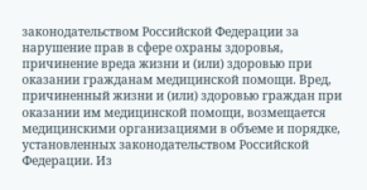законодательством Российской Федерации за нарушение прав в сфере охраны здоровья, причинение вреда жизни и (или) здоровью при оказании гражданам медицинской помощи. Вред, причиненный жизни и (или) здоровью граждан при оказании им медицинской помощи, возмещается медицинскими организациями в объеме и порядке, установленных законодательством Российской Федерации. Из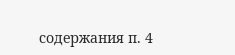содержания п. 4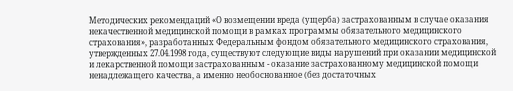Методических рекомендаций «О возмещении вреда (ущерба) застрахованным в случае оказания некачественной медицинской помощи в рамках программы обязательного медицинского страхования», разработанных Федеральным фондом обязательного медицинского страхования, утвержденных 27.04.1998 года, существуют следующие виды нарушений при оказании медицинской и лекарственной помощи застрахованным - оказание застрахованному медицинской помощи ненадлежащего качества, а именно необоснованное (без достаточных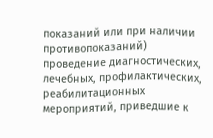показаний или при наличии противопоказаний) проведение диагностических, лечебных, профилактических, реабилитационных мероприятий, приведшие к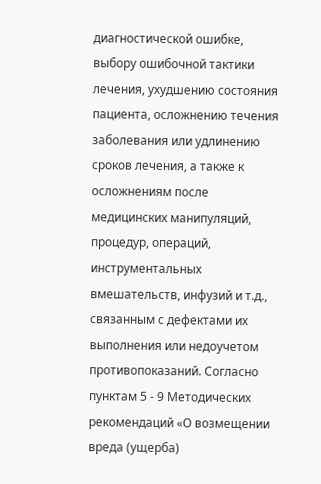диагностической ошибке, выбору ошибочной тактики лечения, ухудшению состояния пациента, осложнению течения заболевания или удлинению сроков лечения, а также к осложнениям после медицинских манипуляций, процедур, операций, инструментальных вмешательств, инфузий и т.д., связанным с дефектами их выполнения или недоучетом противопоказаний. Согласно пунктам 5 - 9 Методических рекомендаций «О возмещении вреда (ущерба)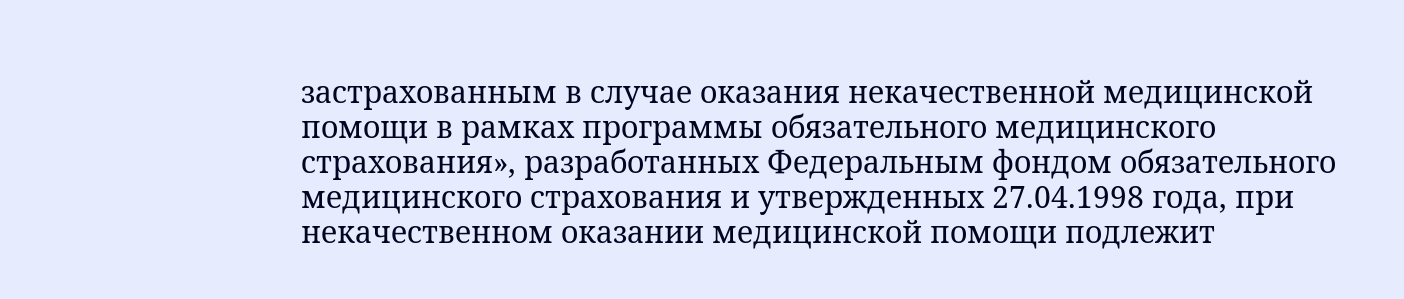застрахованным в случае оказания некачественной медицинской помощи в рамках программы обязательного медицинского страхования», разработанных Федеральным фондом обязательного медицинского страхования и утвержденных 27.04.1998 года, при некачественном оказании медицинской помощи подлежит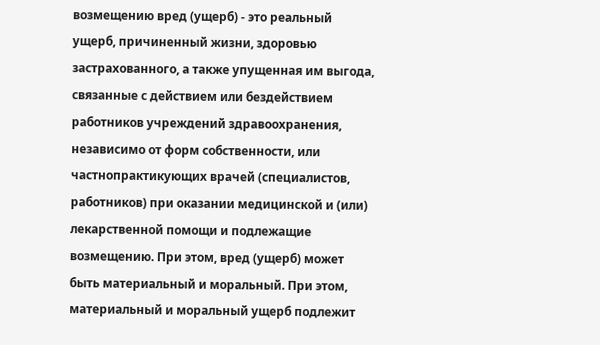возмещению вред (ущерб) - это реальный ущерб, причиненный жизни, здоровью застрахованного, а также упущенная им выгода, связанные с действием или бездействием работников учреждений здравоохранения, независимо от форм собственности, или частнопрактикующих врачей (специалистов, работников) при оказании медицинской и (или) лекарственной помощи и подлежащие возмещению. При этом, вред (ущерб) может быть материальный и моральный. При этом, материальный и моральный ущерб подлежит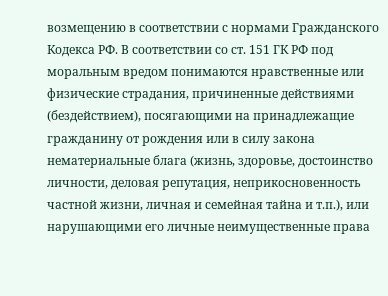возмещению в соответствии с нормами Гражданского Кодекса РФ. В соответствии со ст. 151 ГК РФ под моральным вредом понимаются нравственные или физические страдания, причиненные действиями (бездействием), посягающими на принадлежащие гражданину от рождения или в силу закона нематериальные блага (жизнь, здоровье, достоинство личности, деловая репутация, неприкосновенность частной жизни, личная и семейная тайна и т.п.), или нарушающими его личные неимущественные права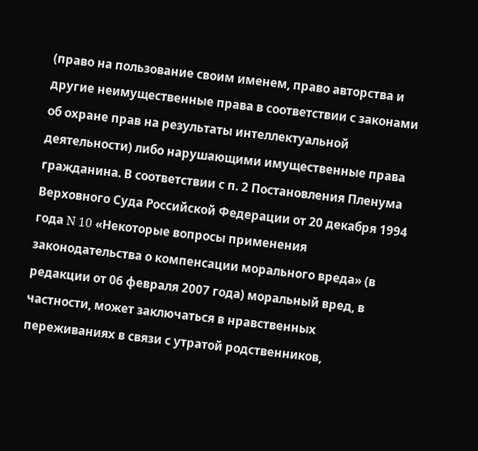(право на пользование своим именем, право авторства и другие неимущественные права в соответствии с законами об охране прав на результаты интеллектуальной деятельности) либо нарушающими имущественные права гражданина. В соответствии с п. 2 Постановления Пленума Верховного Суда Российской Федерации от 20 декабря 1994 года N 10 «Некоторые вопросы применения законодательства о компенсации морального вреда» (в редакции от 06 февраля 2007 года) моральный вред, в частности, может заключаться в нравственных переживаниях в связи с утратой родственников,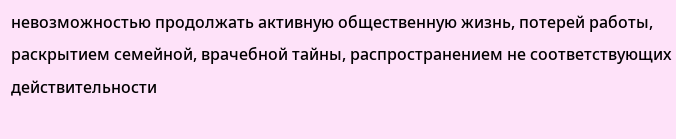невозможностью продолжать активную общественную жизнь, потерей работы, раскрытием семейной, врачебной тайны, распространением не соответствующих действительности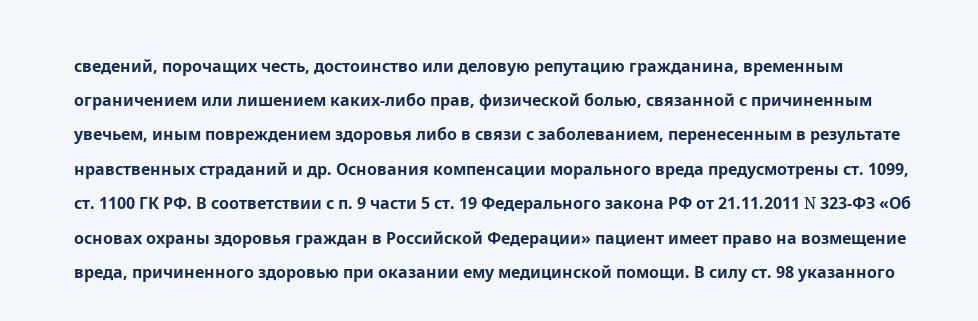сведений, порочащих честь, достоинство или деловую репутацию гражданина, временным ограничением или лишением каких-либо прав, физической болью, связанной с причиненным увечьем, иным повреждением здоровья либо в связи с заболеванием, перенесенным в результате нравственных страданий и др. Основания компенсации морального вреда предусмотрены ст. 1099, ст. 1100 ГК РФ. В соответствии с п. 9 части 5 ст. 19 Федерального закона РФ от 21.11.2011 N 323-ФЗ «Об основах охраны здоровья граждан в Российской Федерации» пациент имеет право на возмещение вреда, причиненного здоровью при оказании ему медицинской помощи. В силу ст. 98 указанного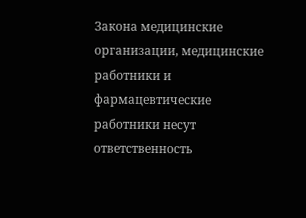Закона медицинские организации, медицинские работники и фармацевтические работники несут ответственность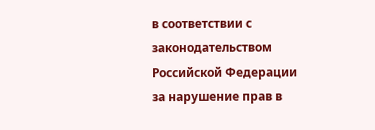в соответствии с законодательством Российской Федерации за нарушение прав в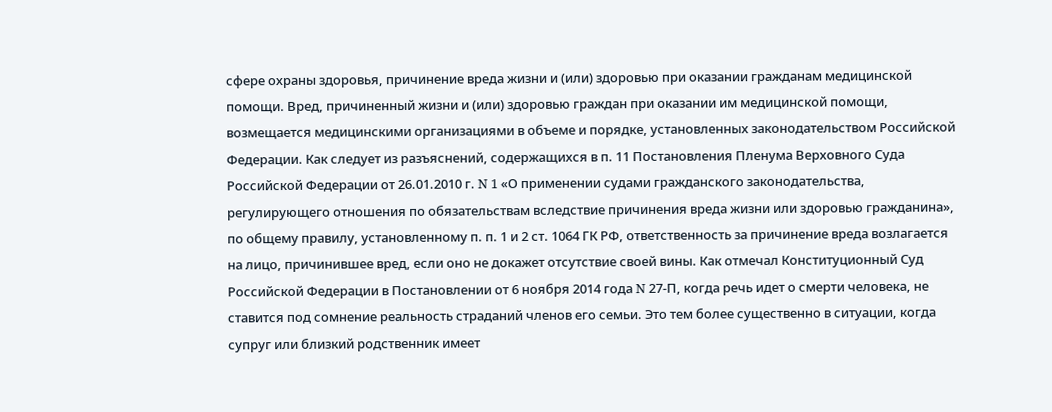сфере охраны здоровья, причинение вреда жизни и (или) здоровью при оказании гражданам медицинской помощи. Вред, причиненный жизни и (или) здоровью граждан при оказании им медицинской помощи, возмещается медицинскими организациями в объеме и порядке, установленных законодательством Российской Федерации. Как следует из разъяснений, содержащихся в п. 11 Постановления Пленума Верховного Суда Российской Федерации от 26.01.2010 г. N 1 «О применении судами гражданского законодательства, регулирующего отношения по обязательствам вследствие причинения вреда жизни или здоровью гражданина», по общему правилу, установленному п. п. 1 и 2 ст. 1064 ГК РФ, ответственность за причинение вреда возлагается на лицо, причинившее вред, если оно не докажет отсутствие своей вины. Как отмечал Конституционный Суд Российской Федерации в Постановлении от 6 ноября 2014 года N 27-П, когда речь идет о смерти человека, не ставится под сомнение реальность страданий членов его семьи. Это тем более существенно в ситуации, когда супруг или близкий родственник имеет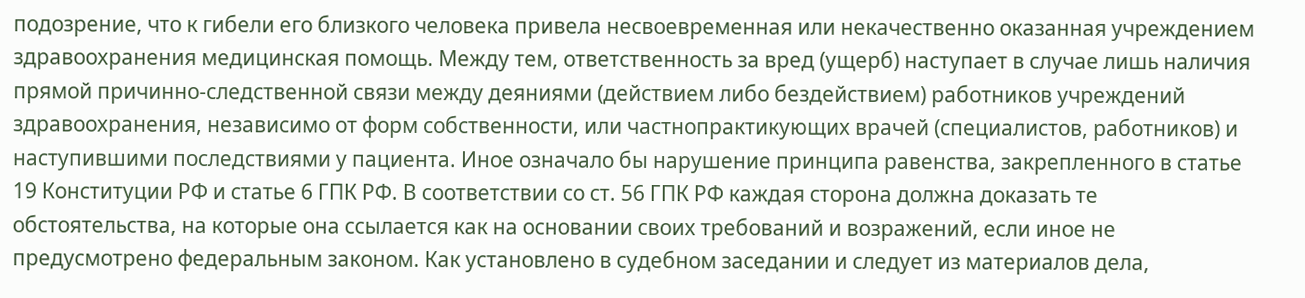подозрение, что к гибели его близкого человека привела несвоевременная или некачественно оказанная учреждением здравоохранения медицинская помощь. Между тем, ответственность за вред (ущерб) наступает в случае лишь наличия прямой причинно-следственной связи между деяниями (действием либо бездействием) работников учреждений здравоохранения, независимо от форм собственности, или частнопрактикующих врачей (специалистов, работников) и наступившими последствиями у пациента. Иное означало бы нарушение принципа равенства, закрепленного в статье 19 Конституции РФ и статье 6 ГПК РФ. В соответствии со ст. 56 ГПК РФ каждая сторона должна доказать те обстоятельства, на которые она ссылается как на основании своих требований и возражений, если иное не предусмотрено федеральным законом. Как установлено в судебном заседании и следует из материалов дела,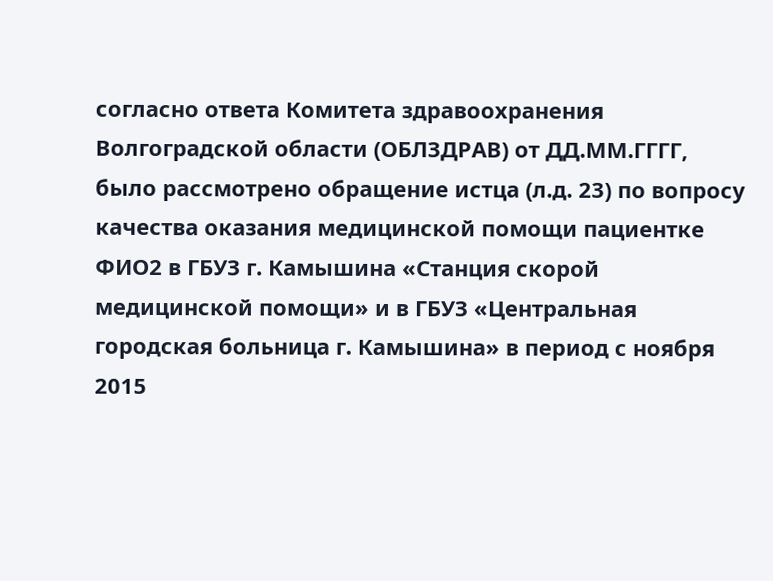согласно ответа Комитета здравоохранения Волгоградской области (ОБЛЗДРАВ) от ДД.ММ.ГГГГ, было рассмотрено обращение истца (л.д. 23) по вопросу качества оказания медицинской помощи пациентке ФИО2 в ГБУЗ г. Камышина «Станция скорой медицинской помощи» и в ГБУЗ «Центральная городская больница г. Камышина» в период с ноября 2015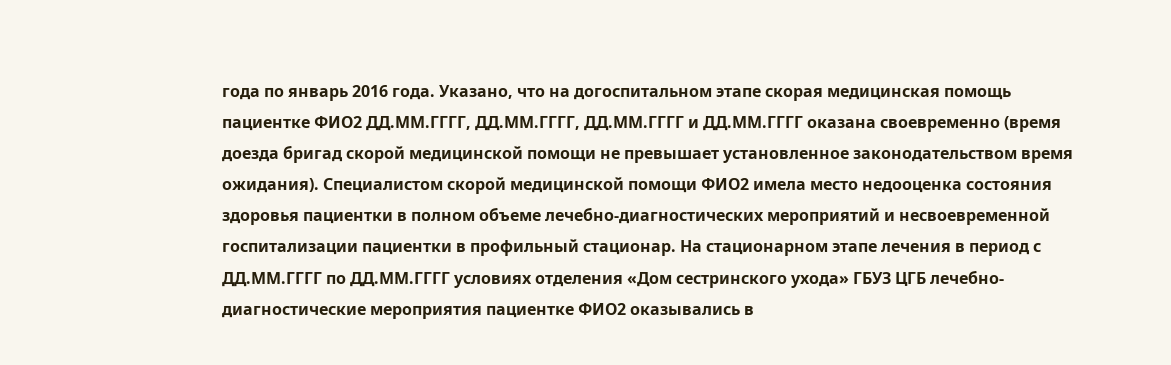года по январь 2016 года. Указано, что на догоспитальном этапе скорая медицинская помощь пациентке ФИО2 ДД.ММ.ГГГГ, ДД.ММ.ГГГГ, ДД.ММ.ГГГГ и ДД.ММ.ГГГГ оказана своевременно (время доезда бригад скорой медицинской помощи не превышает установленное законодательством время ожидания). Специалистом скорой медицинской помощи ФИО2 имела место недооценка состояния здоровья пациентки в полном объеме лечебно-диагностических мероприятий и несвоевременной госпитализации пациентки в профильный стационар. На стационарном этапе лечения в период с ДД.ММ.ГГГГ по ДД.ММ.ГГГГ условиях отделения «Дом сестринского ухода» ГБУЗ ЦГБ лечебно-диагностические мероприятия пациентке ФИО2 оказывались в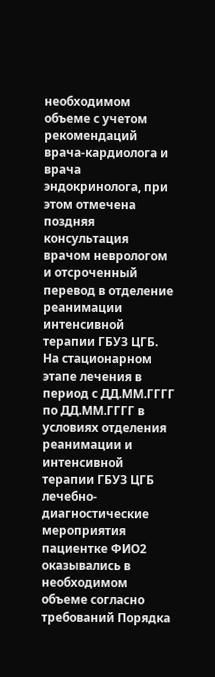необходимом объеме с учетом рекомендаций врача-кардиолога и врача эндокринолога, при этом отмечена поздняя консультация врачом неврологом и отсроченный перевод в отделение реанимации интенсивной терапии ГБУЗ ЦГБ. На стационарном этапе лечения в период с ДД.ММ.ГГГГ по ДД.ММ.ГГГГ в условиях отделения реанимации и интенсивной терапии ГБУЗ ЦГБ лечебно-диагностические мероприятия пациентке ФИО2 оказывались в необходимом объеме согласно требований Порядка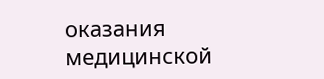оказания медицинской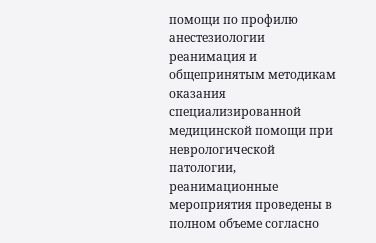помощи по профилю анестезиологии реанимация и общепринятым методикам оказания специализированной медицинской помощи при неврологической патологии, реанимационные мероприятия проведены в полном объеме согласно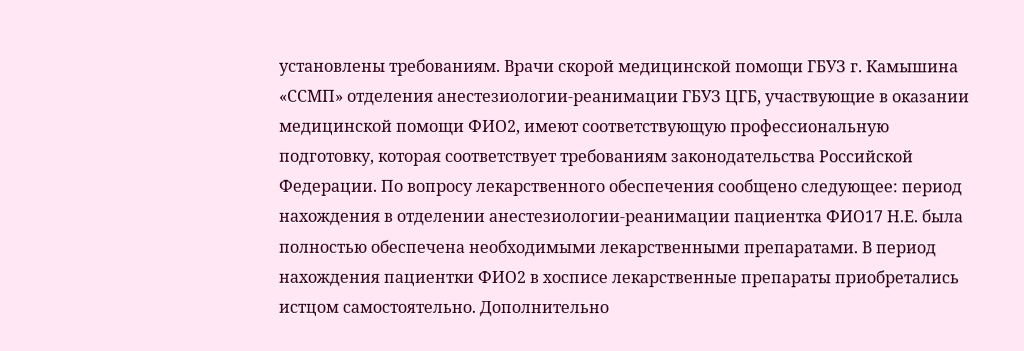установлены требованиям. Врачи скорой медицинской помощи ГБУЗ г. Камышина «ССМП» отделения анестезиологии-реанимации ГБУЗ ЦГБ, участвующие в оказании медицинской помощи ФИО2, имеют соответствующую профессиональную подготовку, которая соответствует требованиям законодательства Российской Федерации. По вопросу лекарственного обеспечения сообщено следующее: период нахождения в отделении анестезиологии-реанимации пациентка ФИО17 Н.Е. была полностью обеспечена необходимыми лекарственными препаратами. В период нахождения пациентки ФИО2 в хосписе лекарственные препараты приобретались истцом самостоятельно. Дополнительно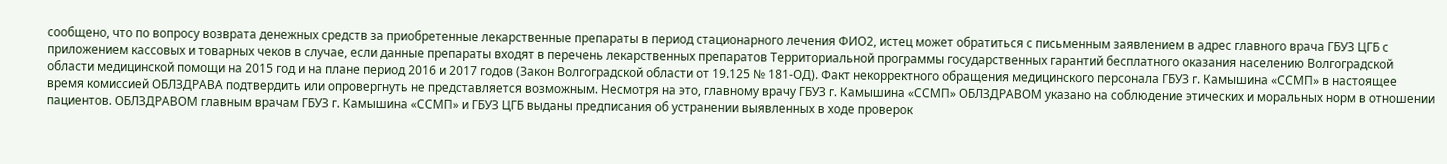сообщено, что по вопросу возврата денежных средств за приобретенные лекарственные препараты в период стационарного лечения ФИО2, истец может обратиться с письменным заявлением в адрес главного врача ГБУЗ ЦГБ с приложением кассовых и товарных чеков в случае, если данные препараты входят в перечень лекарственных препаратов Территориальной программы государственных гарантий бесплатного оказания населению Волгоградской области медицинской помощи на 2015 год и на плане период 2016 и 2017 годов (Закон Волгоградской области от 19.125 № 181-ОД). Факт некорректного обращения медицинского персонала ГБУЗ г. Камышина «ССМП» в настоящее время комиссией ОБЛЗДРАВА подтвердить или опровергнуть не представляется возможным. Несмотря на это, главному врачу ГБУЗ г. Камышина «ССМП» ОБЛЗДРАВОМ указано на соблюдение этических и моральных норм в отношении пациентов. ОБЛЗДРАВОМ главным врачам ГБУЗ г. Камышина «ССМП» и ГБУЗ ЦГБ выданы предписания об устранении выявленных в ходе проверок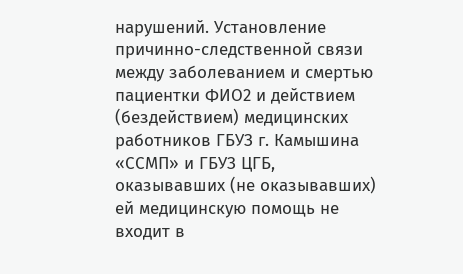нарушений. Установление причинно-следственной связи между заболеванием и смертью пациентки ФИО2 и действием (бездействием) медицинских работников ГБУЗ г. Камышина «ССМП» и ГБУЗ ЦГБ, оказывавших (не оказывавших) ей медицинскую помощь не входит в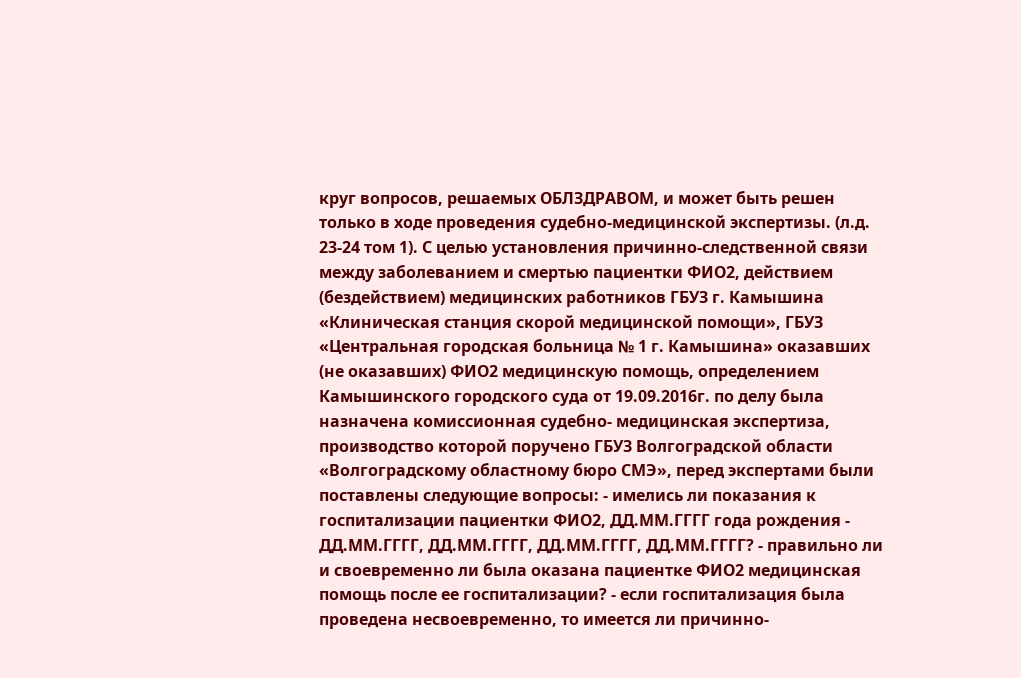круг вопросов, решаемых ОБЛЗДРАВОМ, и может быть решен только в ходе проведения судебно-медицинской экспертизы. (л.д. 23-24 том 1). С целью установления причинно-следственной связи между заболеванием и смертью пациентки ФИО2, действием (бездействием) медицинских работников ГБУЗ г. Камышина «Клиническая станция скорой медицинской помощи», ГБУЗ «Центральная городская больница № 1 г. Камышина» оказавших (не оказавших) ФИО2 медицинскую помощь, определением Камышинского городского суда от 19.09.2016г. по делу была назначена комиссионная судебно- медицинская экспертиза, производство которой поручено ГБУЗ Волгоградской области «Волгоградскому областному бюро СМЭ», перед экспертами были поставлены следующие вопросы: - имелись ли показания к госпитализации пациентки ФИО2, ДД.ММ.ГГГГ года рождения - ДД.ММ.ГГГГ, ДД.ММ.ГГГГ, ДД.ММ.ГГГГ, ДД.ММ.ГГГГ? - правильно ли и своевременно ли была оказана пациентке ФИО2 медицинская помощь после ее госпитализации? - если госпитализация была проведена несвоевременно, то имеется ли причинно-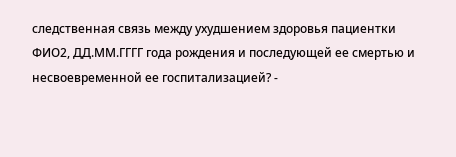следственная связь между ухудшением здоровья пациентки ФИО2, ДД.ММ.ГГГГ года рождения и последующей ее смертью и несвоевременной ее госпитализацией? -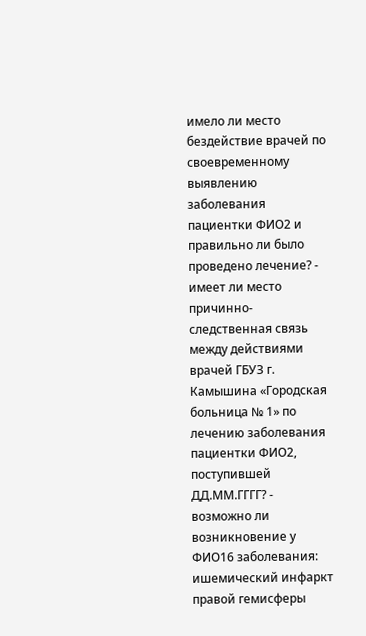имело ли место бездействие врачей по своевременному выявлению заболевания пациентки ФИО2 и правильно ли было проведено лечение? - имеет ли место причинно-следственная связь между действиями врачей ГБУЗ г. Камышина «Городская больница № 1» по лечению заболевания пациентки ФИО2, поступившей ДД.ММ.ГГГГ? - возможно ли возникновение у ФИО16 заболевания: ишемический инфаркт правой гемисферы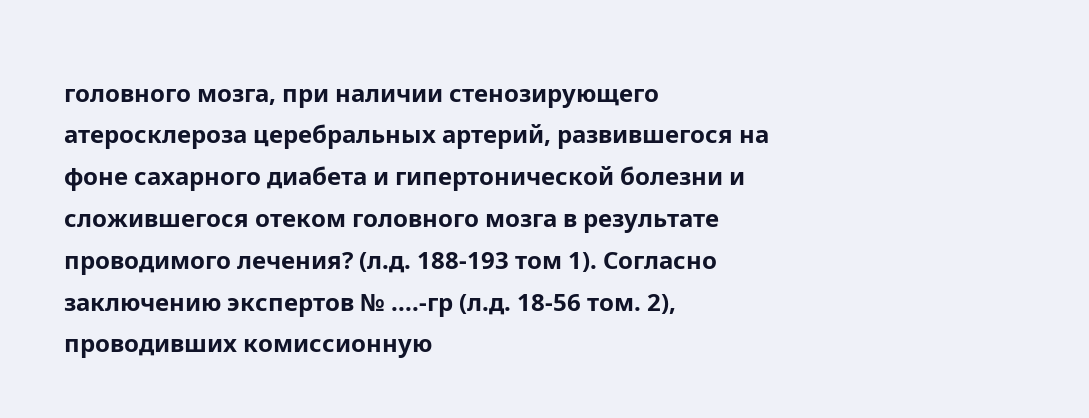головного мозга, при наличии стенозирующего атеросклероза церебральных артерий, развившегося на фоне сахарного диабета и гипертонической болезни и сложившегося отеком головного мозга в результате проводимого лечения? (л.д. 188-193 том 1). Согласно заключению экспертов № ....-гр (л.д. 18-56 том. 2), проводивших комиссионную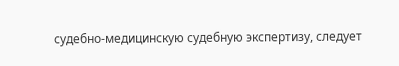судебно-медицинскую судебную экспертизу, следует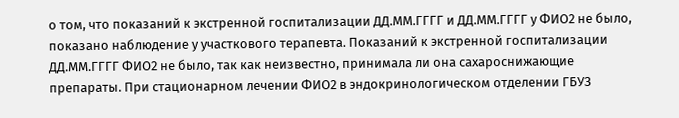о том, что показаний к экстренной госпитализации ДД.ММ.ГГГГ и ДД.ММ.ГГГГ у ФИО2 не было, показано наблюдение у участкового терапевта. Показаний к экстренной госпитализации ДД.ММ.ГГГГ ФИО2 не было, так как неизвестно, принимала ли она сахароснижающие препараты. При стационарном лечении ФИО2 в эндокринологическом отделении ГБУЗ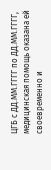ЦГБ с ДД.ММ.ГГГГ по ДД.ММ.ГГГГ, медицинская помощь оказана ей своевременно и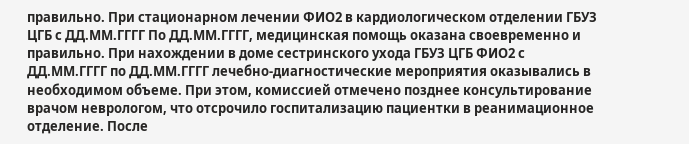правильно. При стационарном лечении ФИО2 в кардиологическом отделении ГБУЗ ЦГБ с ДД.ММ.ГГГГ По ДД.ММ.ГГГГ, медицинская помощь оказана своевременно и правильно. При нахождении в доме сестринского ухода ГБУЗ ЦГБ ФИО2 с ДД.ММ.ГГГГ по ДД.ММ.ГГГГ лечебно-диагностические мероприятия оказывались в необходимом объеме. При этом, комиссией отмечено позднее консультирование врачом неврологом, что отсрочило госпитализацию пациентки в реанимационное отделение. После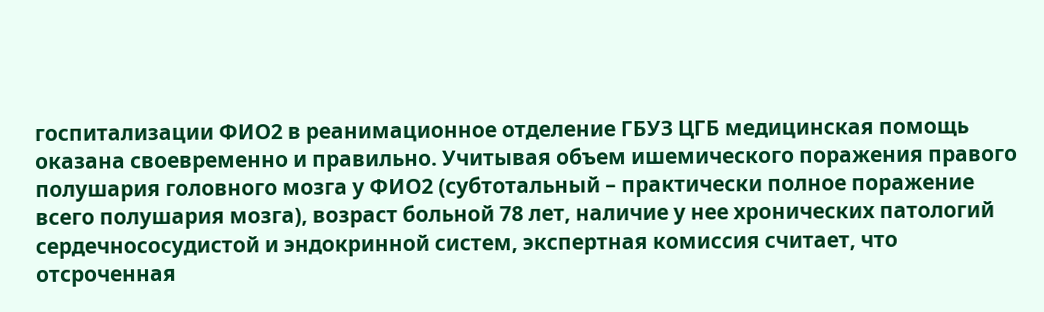госпитализации ФИО2 в реанимационное отделение ГБУЗ ЦГБ медицинская помощь оказана своевременно и правильно. Учитывая объем ишемического поражения правого полушария головного мозга у ФИО2 (субтотальный – практически полное поражение всего полушария мозга), возраст больной 78 лет, наличие у нее хронических патологий сердечнососудистой и эндокринной систем, экспертная комиссия считает, что отсроченная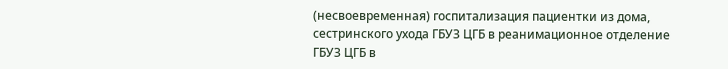(несвоевременная) госпитализация пациентки из дома, сестринского ухода ГБУЗ ЦГБ в реанимационное отделение ГБУЗ ЦГБ в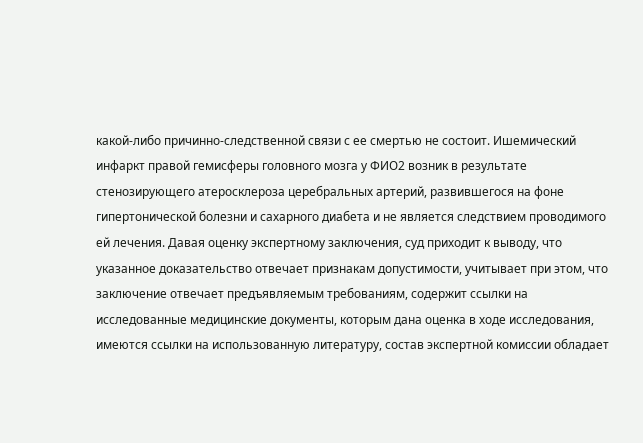какой-либо причинно-следственной связи с ее смертью не состоит. Ишемический инфаркт правой гемисферы головного мозга у ФИО2 возник в результате стенозирующего атеросклероза церебральных артерий, развившегося на фоне гипертонической болезни и сахарного диабета и не является следствием проводимого ей лечения. Давая оценку экспертному заключения, суд приходит к выводу, что указанное доказательство отвечает признакам допустимости, учитывает при этом, что заключение отвечает предъявляемым требованиям, содержит ссылки на исследованные медицинские документы, которым дана оценка в ходе исследования, имеются ссылки на использованную литературу, состав экспертной комиссии обладает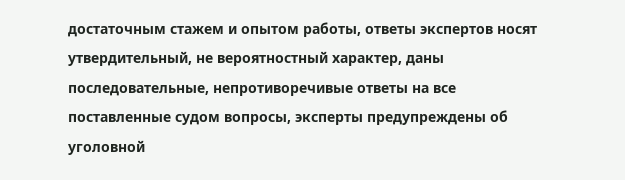достаточным стажем и опытом работы, ответы экспертов носят утвердительный, не вероятностный характер, даны последовательные, непротиворечивые ответы на все поставленные судом вопросы, эксперты предупреждены об уголовной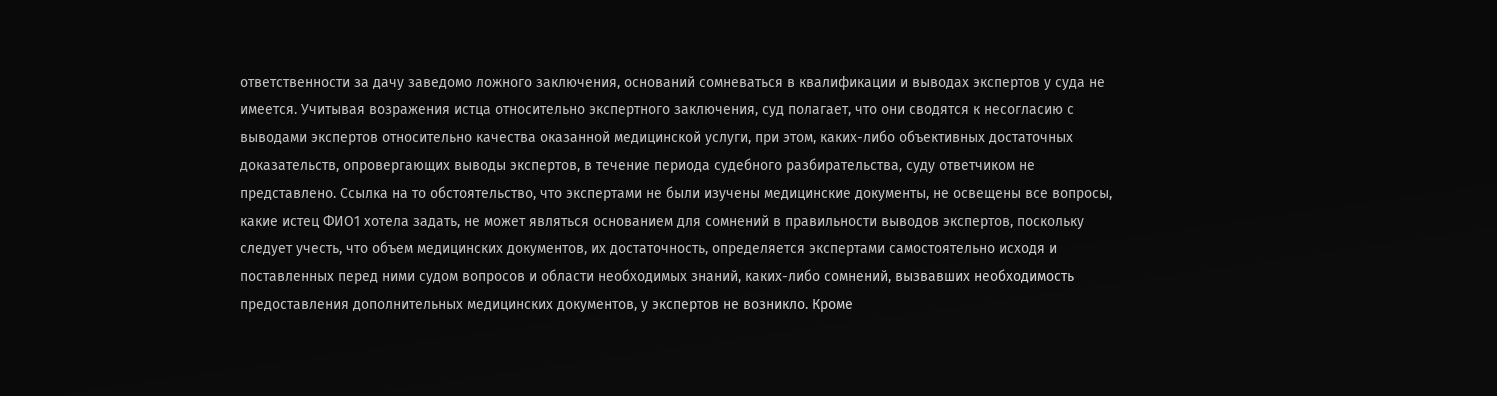ответственности за дачу заведомо ложного заключения, оснований сомневаться в квалификации и выводах экспертов у суда не имеется. Учитывая возражения истца относительно экспертного заключения, суд полагает, что они сводятся к несогласию с выводами экспертов относительно качества оказанной медицинской услуги, при этом, каких-либо объективных достаточных доказательств, опровергающих выводы экспертов, в течение периода судебного разбирательства, суду ответчиком не представлено. Ссылка на то обстоятельство, что экспертами не были изучены медицинские документы, не освещены все вопросы, какие истец ФИО1 хотела задать, не может являться основанием для сомнений в правильности выводов экспертов, поскольку следует учесть, что объем медицинских документов, их достаточность, определяется экспертами самостоятельно исходя и поставленных перед ними судом вопросов и области необходимых знаний, каких-либо сомнений, вызвавших необходимость предоставления дополнительных медицинских документов, у экспертов не возникло. Кроме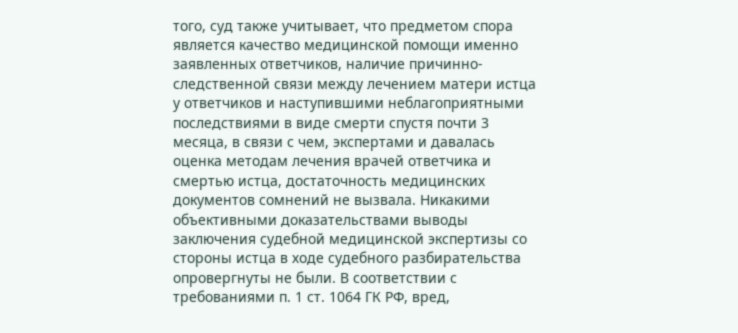того, суд также учитывает, что предметом спора является качество медицинской помощи именно заявленных ответчиков, наличие причинно-следственной связи между лечением матери истца у ответчиков и наступившими неблагоприятными последствиями в виде смерти спустя почти 3 месяца, в связи с чем, экспертами и давалась оценка методам лечения врачей ответчика и смертью истца, достаточность медицинских документов сомнений не вызвала. Никакими объективными доказательствами выводы заключения судебной медицинской экспертизы со стороны истца в ходе судебного разбирательства опровергнуты не были. В соответствии с требованиями п. 1 ст. 1064 ГК РФ, вред,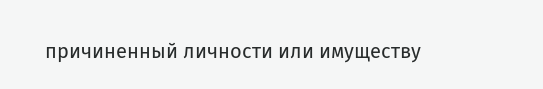причиненный личности или имуществу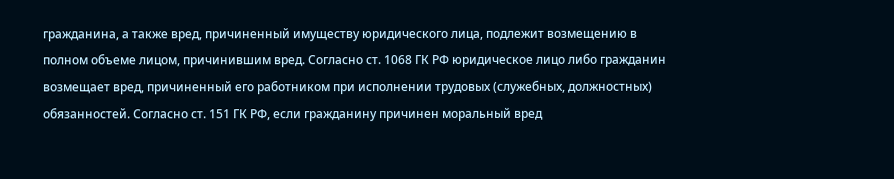гражданина, а также вред, причиненный имуществу юридического лица, подлежит возмещению в полном объеме лицом, причинившим вред. Согласно ст. 1068 ГК РФ юридическое лицо либо гражданин возмещает вред, причиненный его работником при исполнении трудовых (служебных, должностных) обязанностей. Согласно ст. 151 ГК РФ, если гражданину причинен моральный вред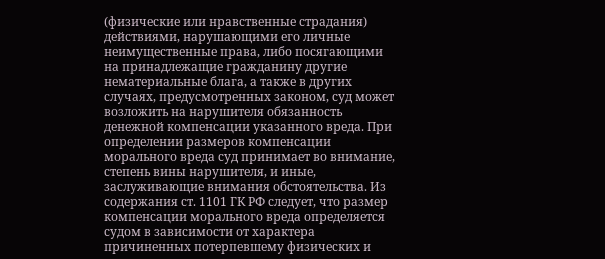(физические или нравственные страдания) действиями, нарушающими его личные неимущественные права, либо посягающими на принадлежащие гражданину другие нематериальные блага, а также в других случаях, предусмотренных законом, суд может возложить на нарушителя обязанность денежной компенсации указанного вреда. При определении размеров компенсации морального вреда суд принимает во внимание, степень вины нарушителя, и иные, заслуживающие внимания обстоятельства. Из содержания ст. 1101 ГК РФ следует, что размер компенсации морального вреда определяется судом в зависимости от характера причиненных потерпевшему физических и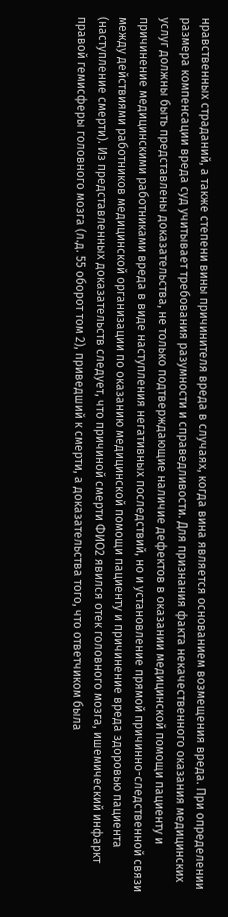нравственных страданий, а также степени вины причинителя вреда в случаях, когда вина является основанием возмещения вреда. При определении размера компенсации вреда суд учитывает требования разумности и справедливости. Для признания факта некачественного оказания медицинских услуг должны быть представлены доказательства, не только подтверждающие наличие дефектов в оказании медицинской помощи пациенту и причинение медицинскими работниками вреда в виде наступления негативных последствий, но и установление прямой причинно-следственной связи между действиями работников медицинской организации по оказанию медицинской помощи пациенту и причинение вреда здоровью пациента (наступление смерти). Из представленных доказательств следует, что причиной смерти ФИО2 явился отек головного мозга, ишемический инфаркт правой гемисферы головного мозга (л.д. 55 оборот том 2), приведший к смерти, а доказательства того, что ответчиком была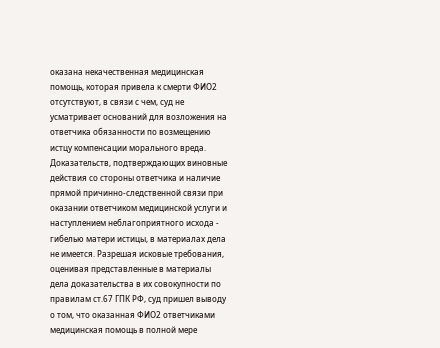оказана некачественная медицинская помощь, которая привела к смерти ФИО2 отсутствуют, в связи с чем, суд не усматривает оснований для возложения на ответчика обязанности по возмещению истцу компенсации морального вреда. Доказательств, подтверждающих виновные действия со стороны ответчика и наличие прямой причинно-следственной связи при оказании ответчиком медицинской услуги и наступлением неблагоприятного исхода - гибелью матери истицы, в материалах дела не имеется. Разрешая исковые требования, оценивая представленные в материалы дела доказательства в их совокупности по правилам ст.67 ГПК РФ, суд пришел выводу о том, что оказанная ФИО2 ответчиками медицинская помощь в полной мере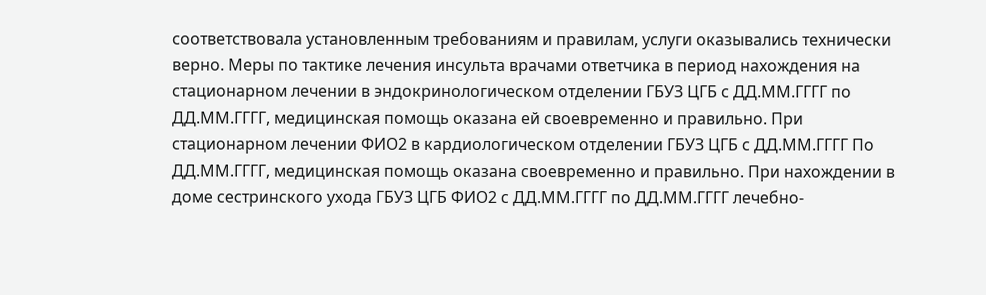соответствовала установленным требованиям и правилам, услуги оказывались технически верно. Меры по тактике лечения инсульта врачами ответчика в период нахождения на стационарном лечении в эндокринологическом отделении ГБУЗ ЦГБ с ДД.ММ.ГГГГ по ДД.ММ.ГГГГ, медицинская помощь оказана ей своевременно и правильно. При стационарном лечении ФИО2 в кардиологическом отделении ГБУЗ ЦГБ с ДД.ММ.ГГГГ По ДД.ММ.ГГГГ, медицинская помощь оказана своевременно и правильно. При нахождении в доме сестринского ухода ГБУЗ ЦГБ ФИО2 с ДД.ММ.ГГГГ по ДД.ММ.ГГГГ лечебно-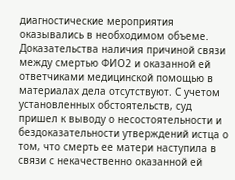диагностические мероприятия оказывались в необходимом объеме. Доказательства наличия причиной связи между смертью ФИО2 и оказанной ей ответчиками медицинской помощью в материалах дела отсутствуют. С учетом установленных обстоятельств, суд пришел к выводу о несостоятельности и бездоказательности утверждений истца о том, что смерть ее матери наступила в связи с некачественно оказанной ей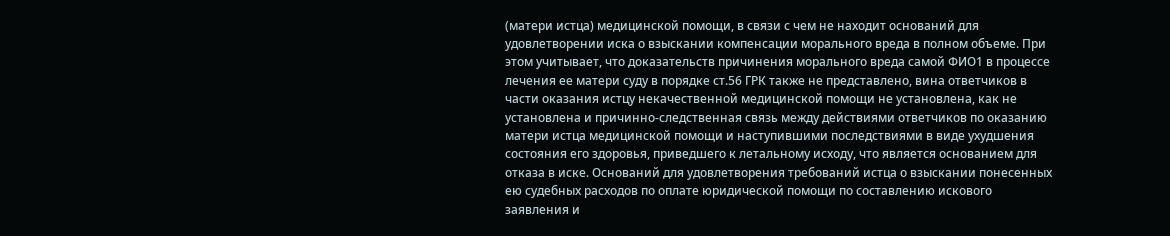(матери истца) медицинской помощи, в связи с чем не находит оснований для удовлетворении иска о взыскании компенсации морального вреда в полном объеме. При этом учитывает, что доказательств причинения морального вреда самой ФИО1 в процессе лечения ее матери суду в порядке ст.56 ГРК также не представлено, вина ответчиков в части оказания истцу некачественной медицинской помощи не установлена, как не установлена и причинно-следственная связь между действиями ответчиков по оказанию матери истца медицинской помощи и наступившими последствиями в виде ухудшения состояния его здоровья, приведшего к летальному исходу, что является основанием для отказа в иске. Оснований для удовлетворения требований истца о взыскании понесенных ею судебных расходов по оплате юридической помощи по составлению искового заявления и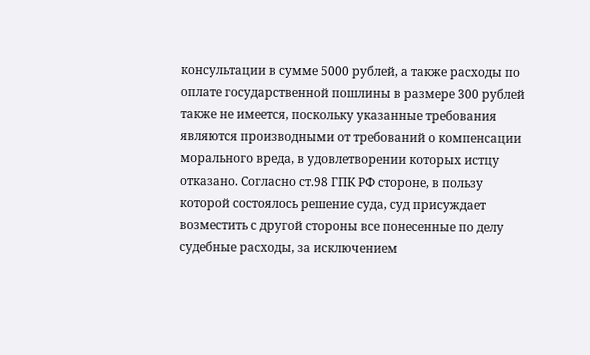консультации в сумме 5000 рублей, а также расходы по оплате государственной пошлины в размере 300 рублей также не имеется, поскольку указанные требования являются производными от требований о компенсации морального вреда, в удовлетворении которых истцу отказано. Согласно ст.98 ГПК РФ стороне, в пользу которой состоялось решение суда, суд присуждает возместить с другой стороны все понесенные по делу судебные расходы, за исключением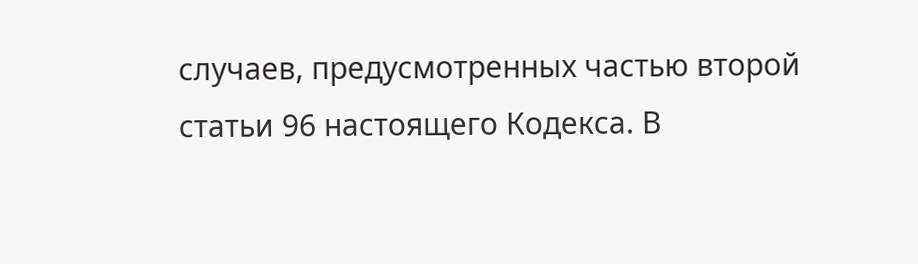случаев, предусмотренных частью второй статьи 96 настоящего Кодекса. В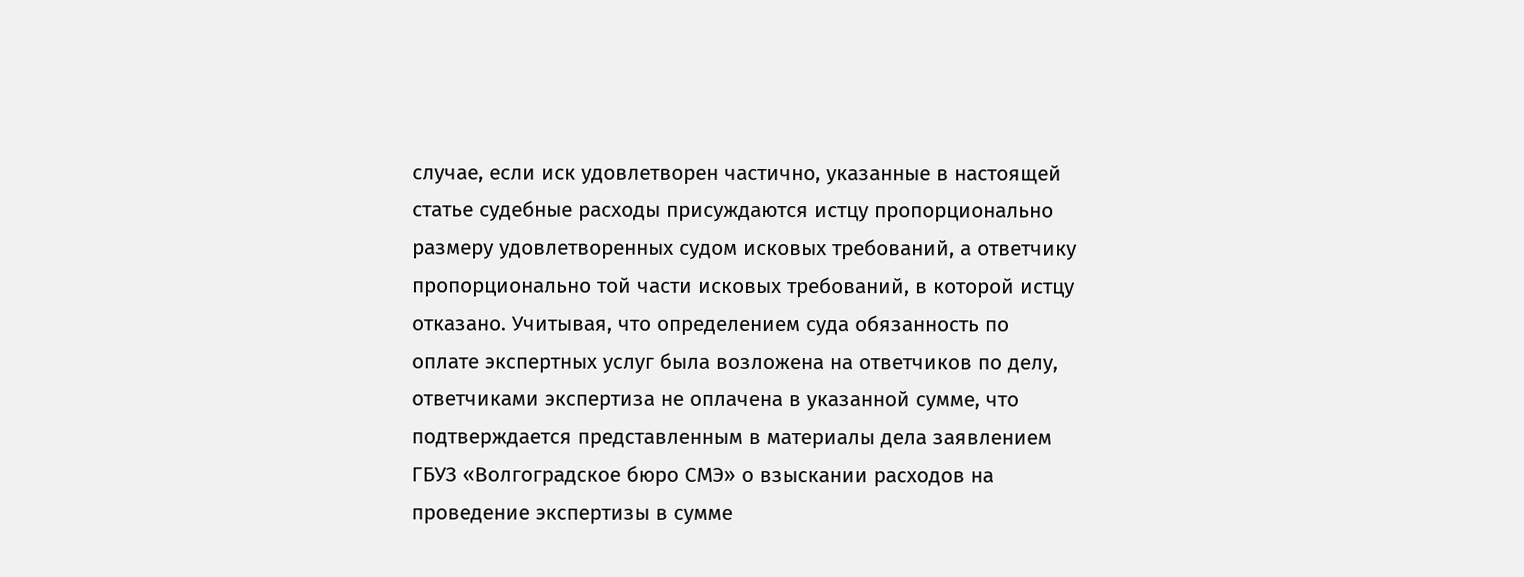случае, если иск удовлетворен частично, указанные в настоящей статье судебные расходы присуждаются истцу пропорционально размеру удовлетворенных судом исковых требований, а ответчику пропорционально той части исковых требований, в которой истцу отказано. Учитывая, что определением суда обязанность по оплате экспертных услуг была возложена на ответчиков по делу, ответчиками экспертиза не оплачена в указанной сумме, что подтверждается представленным в материалы дела заявлением ГБУЗ «Волгоградское бюро СМЭ» о взыскании расходов на проведение экспертизы в сумме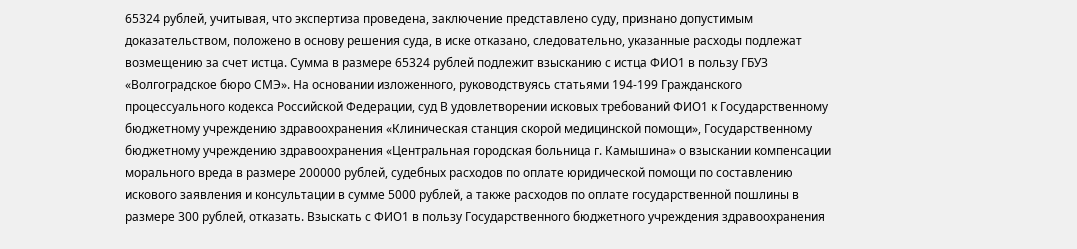65324 рублей, учитывая, что экспертиза проведена, заключение представлено суду, признано допустимым доказательством, положено в основу решения суда, в иске отказано, следовательно, указанные расходы подлежат возмещению за счет истца. Сумма в размере 65324 рублей подлежит взысканию с истца ФИО1 в пользу ГБУЗ «Волгоградское бюро СМЭ». На основании изложенного, руководствуясь статьями 194-199 Гражданского процессуального кодекса Российской Федерации, суд В удовлетворении исковых требований ФИО1 к Государственному бюджетному учреждению здравоохранения «Клиническая станция скорой медицинской помощи», Государственному бюджетному учреждению здравоохранения «Центральная городская больница г. Камышина» о взыскании компенсации морального вреда в размере 200000 рублей, судебных расходов по оплате юридической помощи по составлению искового заявления и консультации в сумме 5000 рублей, а также расходов по оплате государственной пошлины в размере 300 рублей, отказать. Взыскать с ФИО1 в пользу Государственного бюджетного учреждения здравоохранения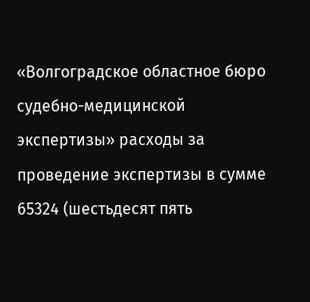«Волгоградское областное бюро судебно-медицинской экспертизы» расходы за проведение экспертизы в сумме 65324 (шестьдесят пять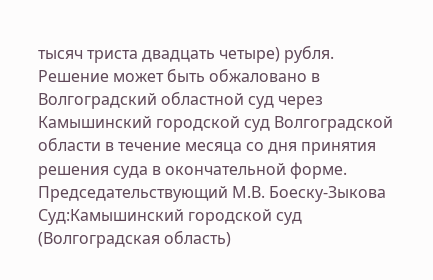тысяч триста двадцать четыре) рубля. Решение может быть обжаловано в Волгоградский областной суд через Камышинский городской суд Волгоградской области в течение месяца со дня принятия решения суда в окончательной форме. Председательствующий М.В. Боеску-Зыкова Суд:Камышинский городской суд (Волгоградская область)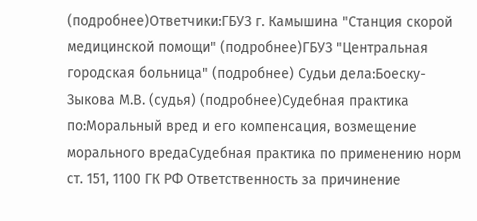(подробнее)Ответчики:ГБУЗ г. Камышина "Станция скорой медицинской помощи" (подробнее)ГБУЗ "Центральная городская больница" (подробнее) Судьи дела:Боеску-Зыкова М.В. (судья) (подробнее)Судебная практика по:Моральный вред и его компенсация, возмещение морального вредаСудебная практика по применению норм ст. 151, 1100 ГК РФ Ответственность за причинение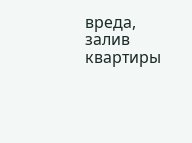вреда, залив квартиры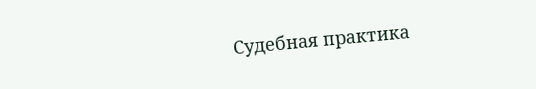Судебная практика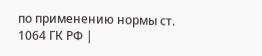по применению нормы ст. 1064 ГК РФ |